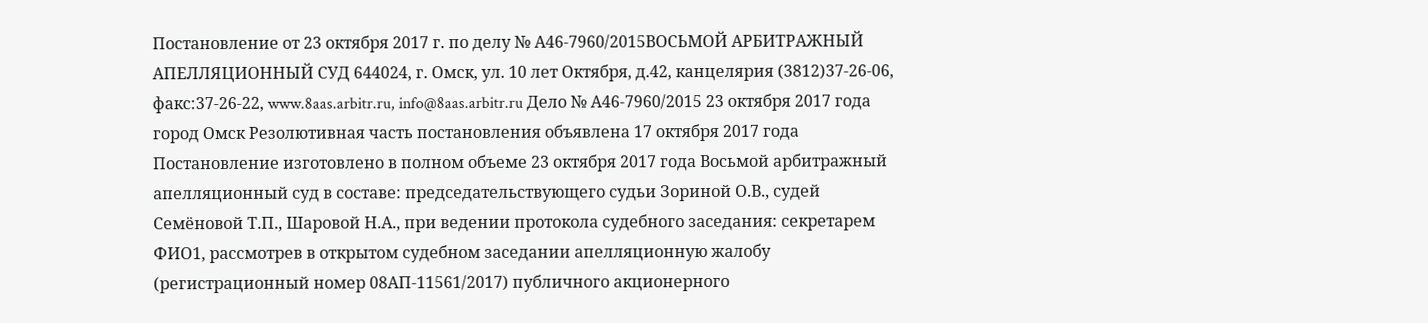Постановление от 23 октября 2017 г. по делу № А46-7960/2015ВОСЬМОЙ АРБИТРАЖНЫЙ АПЕЛЛЯЦИОННЫЙ СУД 644024, г. Омск, ул. 10 лет Октября, д.42, канцелярия (3812)37-26-06, факс:37-26-22, www.8aas.arbitr.ru, info@8aas.arbitr.ru Дело № А46-7960/2015 23 октября 2017 года город Омск Резолютивная часть постановления объявлена 17 октября 2017 года Постановление изготовлено в полном объеме 23 октября 2017 года Восьмой арбитражный апелляционный суд в составе: председательствующего судьи Зориной О.В., судей Семёновой Т.П., Шаровой Н.А., при ведении протокола судебного заседания: секретарем ФИО1, рассмотрев в открытом судебном заседании апелляционную жалобу (регистрационный номер 08АП-11561/2017) публичного акционерного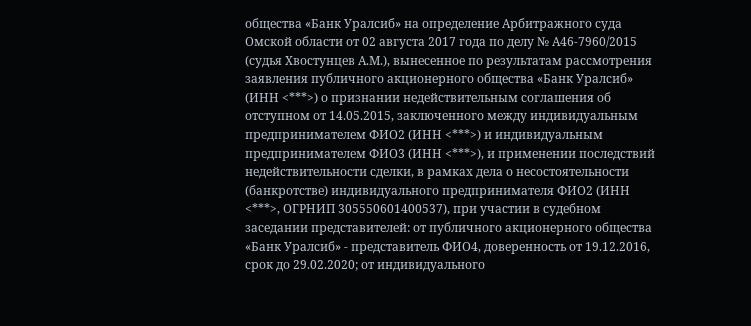общества «Банк Уралсиб» на определение Арбитражного суда Омской области от 02 августа 2017 года по делу № А46-7960/2015 (судья Хвостунцев А.М.), вынесенное по результатам рассмотрения заявления публичного акционерного общества «Банк Уралсиб» (ИНН <***>) о признании недействительным соглашения об отступном от 14.05.2015, заключенного между индивидуальным предпринимателем ФИО2 (ИНН <***>) и индивидуальным предпринимателем ФИО3 (ИНН <***>), и применении последствий недействительности сделки, в рамках дела о несостоятельности (банкротстве) индивидуального предпринимателя ФИО2 (ИНН <***>, ОГРНИП 305550601400537), при участии в судебном заседании представителей: от публичного акционерного общества «Банк Уралсиб» - представитель ФИО4, доверенность от 19.12.2016, срок до 29.02.2020; от индивидуального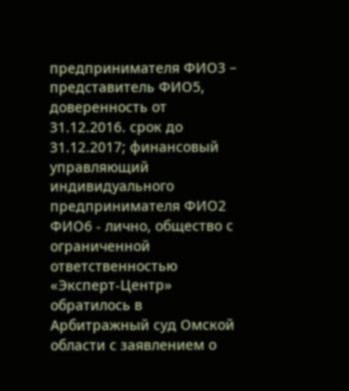предпринимателя ФИО3 – представитель ФИО5, доверенность от 31.12.2016. срок до 31.12.2017; финансовый управляющий индивидуального предпринимателя ФИО2 ФИО6 - лично, общество с ограниченной ответственностью «Эксперт-Центр» обратилось в Арбитражный суд Омской области с заявлением о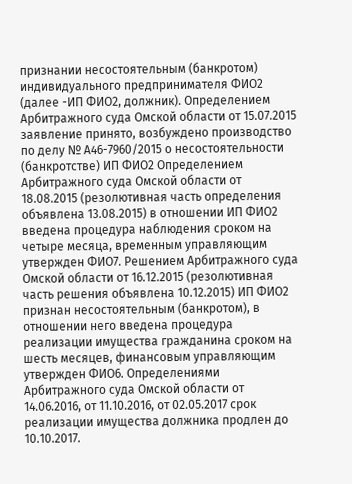признании несостоятельным (банкротом) индивидуального предпринимателя ФИО2 (далее -ИП ФИО2, должник). Определением Арбитражного суда Омской области от 15.07.2015 заявление принято, возбуждено производство по делу № А46-7960/2015 о несостоятельности (банкротстве) ИП ФИО2 Определением Арбитражного суда Омской области от 18.08.2015 (резолютивная часть определения объявлена 13.08.2015) в отношении ИП ФИО2 введена процедура наблюдения сроком на четыре месяца, временным управляющим утвержден ФИО7. Решением Арбитражного суда Омской области от 16.12.2015 (резолютивная часть решения объявлена 10.12.2015) ИП ФИО2 признан несостоятельным (банкротом), в отношении него введена процедура реализации имущества гражданина сроком на шесть месяцев, финансовым управляющим утвержден ФИО6. Определениями Арбитражного суда Омской области от 14.06.2016, от 11.10.2016, от 02.05.2017 срок реализации имущества должника продлен до 10.10.2017.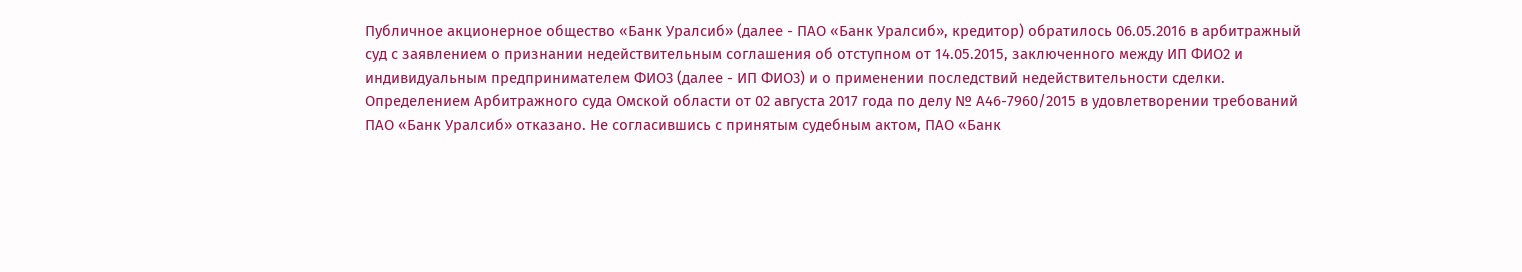Публичное акционерное общество «Банк Уралсиб» (далее - ПАО «Банк Уралсиб», кредитор) обратилось 06.05.2016 в арбитражный суд с заявлением о признании недействительным соглашения об отступном от 14.05.2015, заключенного между ИП ФИО2 и индивидуальным предпринимателем ФИО3 (далее - ИП ФИО3) и о применении последствий недействительности сделки. Определением Арбитражного суда Омской области от 02 августа 2017 года по делу № А46-7960/2015 в удовлетворении требований ПАО «Банк Уралсиб» отказано. Не согласившись с принятым судебным актом, ПАО «Банк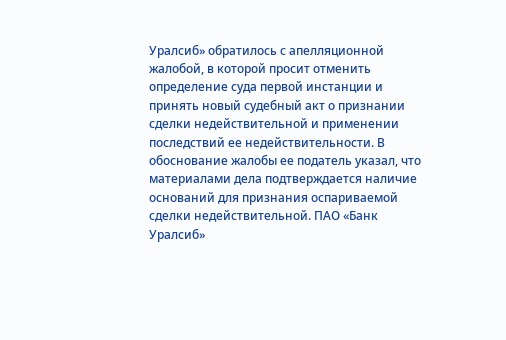Уралсиб» обратилось с апелляционной жалобой, в которой просит отменить определение суда первой инстанции и принять новый судебный акт о признании сделки недействительной и применении последствий ее недействительности. В обоснование жалобы ее податель указал, что материалами дела подтверждается наличие оснований для признания оспариваемой сделки недействительной. ПАО «Банк Уралсиб»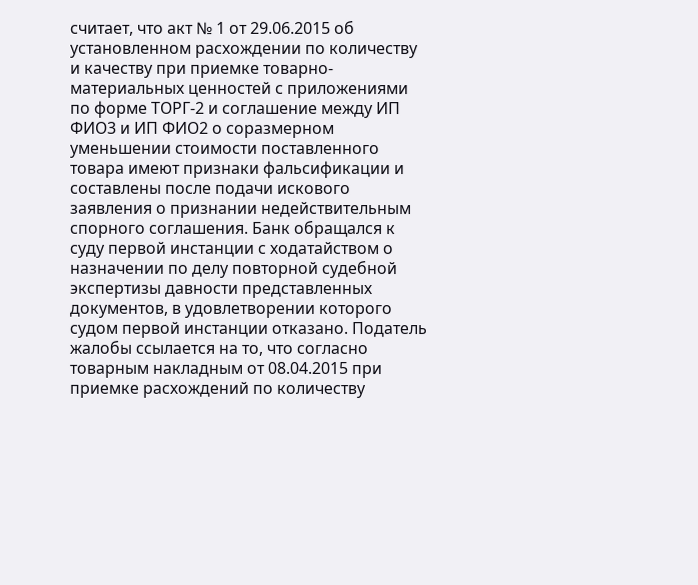считает, что акт № 1 от 29.06.2015 об установленном расхождении по количеству и качеству при приемке товарно-материальных ценностей с приложениями по форме ТОРГ-2 и соглашение между ИП ФИО3 и ИП ФИО2 о соразмерном уменьшении стоимости поставленного товара имеют признаки фальсификации и составлены после подачи искового заявления о признании недействительным спорного соглашения. Банк обращался к суду первой инстанции с ходатайством о назначении по делу повторной судебной экспертизы давности представленных документов, в удовлетворении которого судом первой инстанции отказано. Податель жалобы ссылается на то, что согласно товарным накладным от 08.04.2015 при приемке расхождений по количеству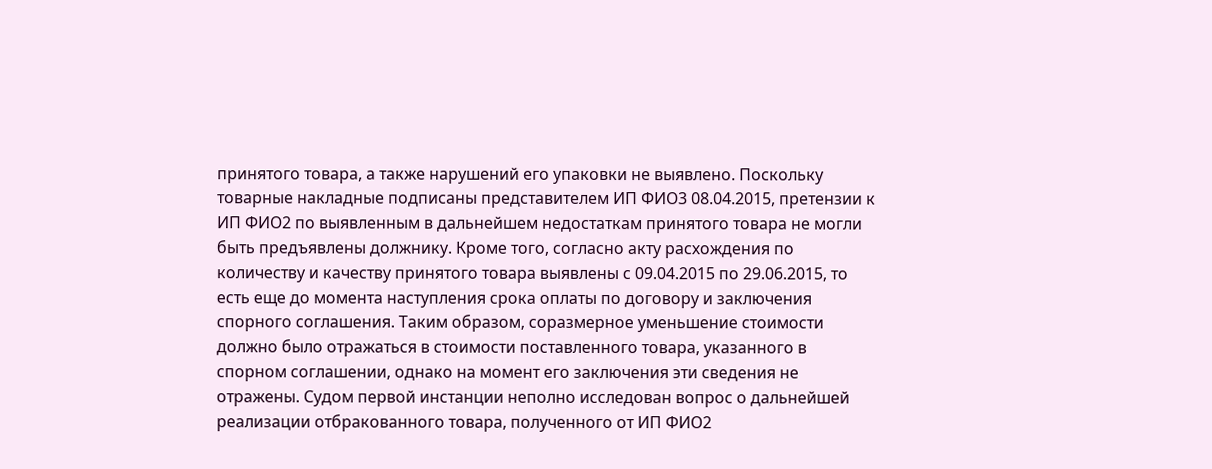принятого товара, а также нарушений его упаковки не выявлено. Поскольку товарные накладные подписаны представителем ИП ФИО3 08.04.2015, претензии к ИП ФИО2 по выявленным в дальнейшем недостаткам принятого товара не могли быть предъявлены должнику. Кроме того, согласно акту расхождения по количеству и качеству принятого товара выявлены с 09.04.2015 по 29.06.2015, то есть еще до момента наступления срока оплаты по договору и заключения спорного соглашения. Таким образом, соразмерное уменьшение стоимости должно было отражаться в стоимости поставленного товара, указанного в спорном соглашении, однако на момент его заключения эти сведения не отражены. Судом первой инстанции неполно исследован вопрос о дальнейшей реализации отбракованного товара, полученного от ИП ФИО2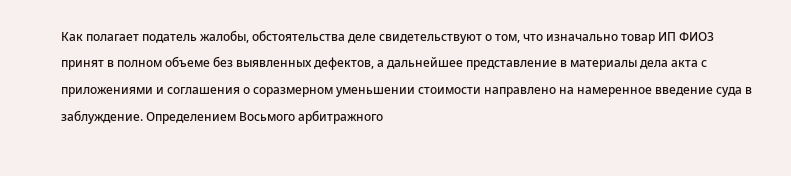Как полагает податель жалобы, обстоятельства деле свидетельствуют о том, что изначально товар ИП ФИО3 принят в полном объеме без выявленных дефектов, а дальнейшее представление в материалы дела акта с приложениями и соглашения о соразмерном уменьшении стоимости направлено на намеренное введение суда в заблуждение. Определением Восьмого арбитражного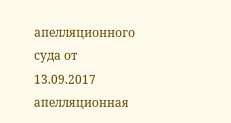апелляционного суда от 13.09.2017 апелляционная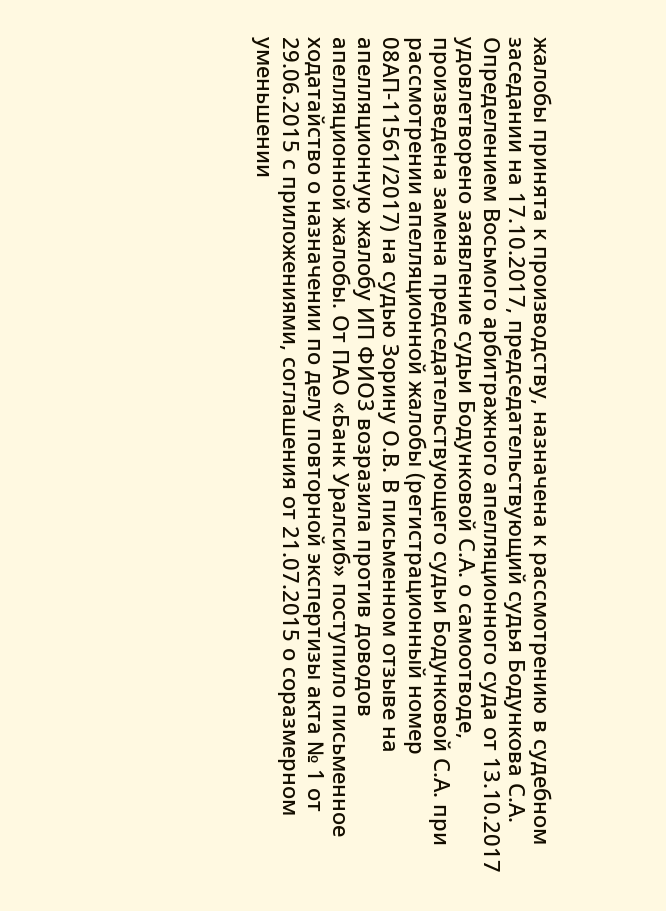жалобы принята к производству, назначена к рассмотрению в судебном заседании на 17.10.2017, председательствующий судья Бодункова С.А. Определением Восьмого арбитражного апелляционного суда от 13.10.2017 удовлетворено заявление судьи Бодунковой С.А. о самоотводе, произведена замена председательствующего судьи Бодунковой С.А. при рассмотрении апелляционной жалобы (регистрационный номер 08АП-11561/2017) на судью Зорину О.В. В письменном отзыве на апелляционную жалобу ИП ФИО3 возразила против доводов апелляционной жалобы. От ПАО «Банк Уралсиб» поступило письменное ходатайство о назначении по делу повторной экспертизы акта № 1 от 29.06.2015 с приложениями, соглашения от 21.07.2015 о соразмерном уменьшении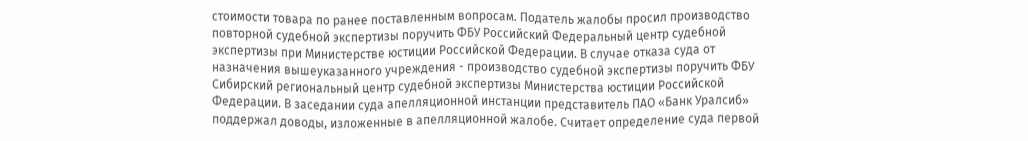стоимости товара по ранее поставленным вопросам. Податель жалобы просил производство повторной судебной экспертизы поручить ФБУ Российский Федеральный центр судебной экспертизы при Министерстве юстиции Российской Федерации. В случае отказа суда от назначения вышеуказанного учреждения - производство судебной экспертизы поручить ФБУ Сибирский региональный центр судебной экспертизы Министерства юстиции Российской Федерации. В заседании суда апелляционной инстанции представитель ПАО «Банк Уралсиб» поддержал доводы, изложенные в апелляционной жалобе. Считает определение суда первой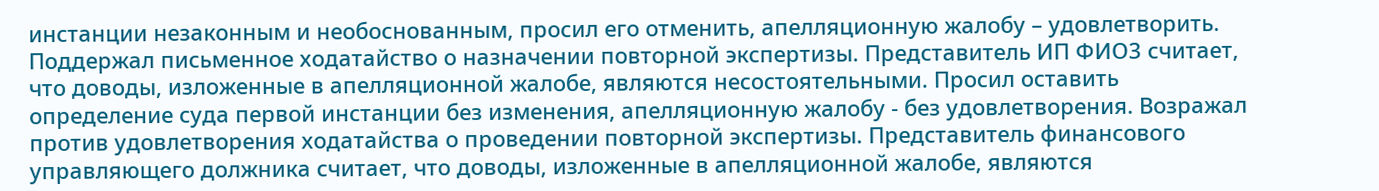инстанции незаконным и необоснованным, просил его отменить, апелляционную жалобу – удовлетворить. Поддержал письменное ходатайство о назначении повторной экспертизы. Представитель ИП ФИО3 считает, что доводы, изложенные в апелляционной жалобе, являются несостоятельными. Просил оставить определение суда первой инстанции без изменения, апелляционную жалобу - без удовлетворения. Возражал против удовлетворения ходатайства о проведении повторной экспертизы. Представитель финансового управляющего должника считает, что доводы, изложенные в апелляционной жалобе, являются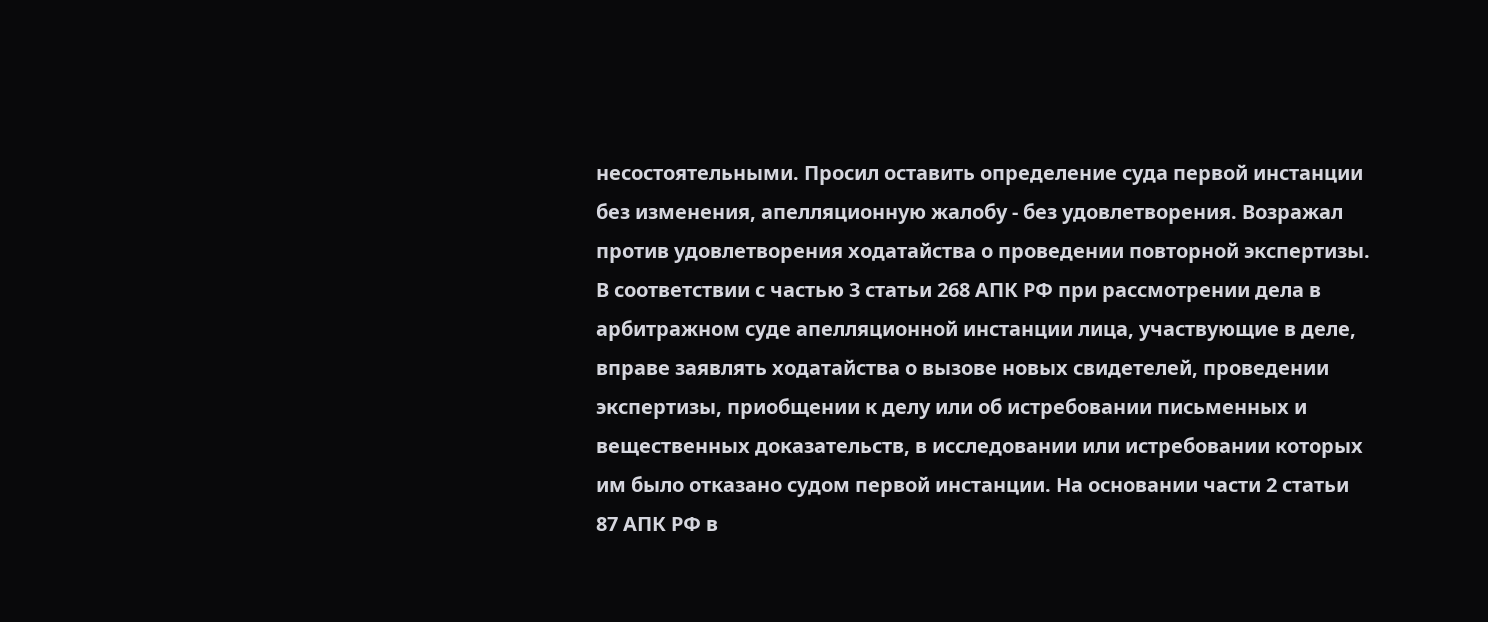несостоятельными. Просил оставить определение суда первой инстанции без изменения, апелляционную жалобу - без удовлетворения. Возражал против удовлетворения ходатайства о проведении повторной экспертизы. В соответствии с частью 3 статьи 268 АПК РФ при рассмотрении дела в арбитражном суде апелляционной инстанции лица, участвующие в деле, вправе заявлять ходатайства о вызове новых свидетелей, проведении экспертизы, приобщении к делу или об истребовании письменных и вещественных доказательств, в исследовании или истребовании которых им было отказано судом первой инстанции. На основании части 2 статьи 87 АПК РФ в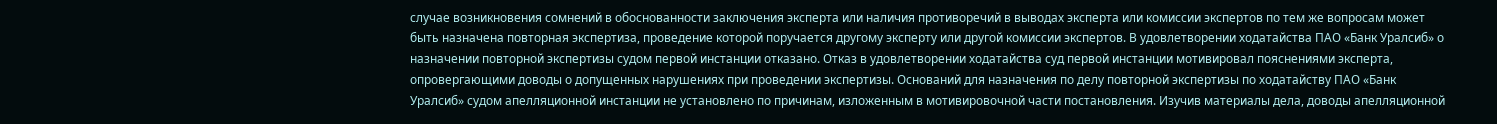случае возникновения сомнений в обоснованности заключения эксперта или наличия противоречий в выводах эксперта или комиссии экспертов по тем же вопросам может быть назначена повторная экспертиза, проведение которой поручается другому эксперту или другой комиссии экспертов. В удовлетворении ходатайства ПАО «Банк Уралсиб» о назначении повторной экспертизы судом первой инстанции отказано. Отказ в удовлетворении ходатайства суд первой инстанции мотивировал пояснениями эксперта, опровергающими доводы о допущенных нарушениях при проведении экспертизы. Оснований для назначения по делу повторной экспертизы по ходатайству ПАО «Банк Уралсиб» судом апелляционной инстанции не установлено по причинам, изложенным в мотивировочной части постановления. Изучив материалы дела, доводы апелляционной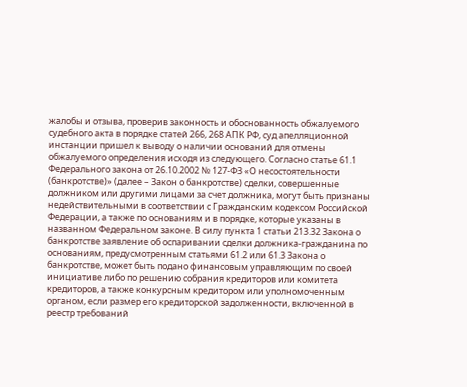жалобы и отзыва, проверив законность и обоснованность обжалуемого судебного акта в порядке статей 266, 268 АПК РФ, суд апелляционной инстанции пришел к выводу о наличии оснований для отмены обжалуемого определения исходя из следующего. Согласно статье 61.1 Федерального закона от 26.10.2002 № 127-ФЗ «О несостоятельности (банкротстве)» (далее – Закон о банкротстве) сделки, совершенные должником или другими лицами за счет должника, могут быть признаны недействительными в соответствии с Гражданским кодексом Российской Федерации, а также по основаниям и в порядке, которые указаны в названном Федеральном законе. В силу пункта 1 статьи 213.32 Закона о банкротстве заявление об оспаривании сделки должника-гражданина по основаниям, предусмотренным статьями 61.2 или 61.3 Закона о банкротстве, может быть подано финансовым управляющим по своей инициативе либо по решению собрания кредиторов или комитета кредиторов, а также конкурсным кредитором или уполномоченным органом, если размер его кредиторской задолженности, включенной в реестр требований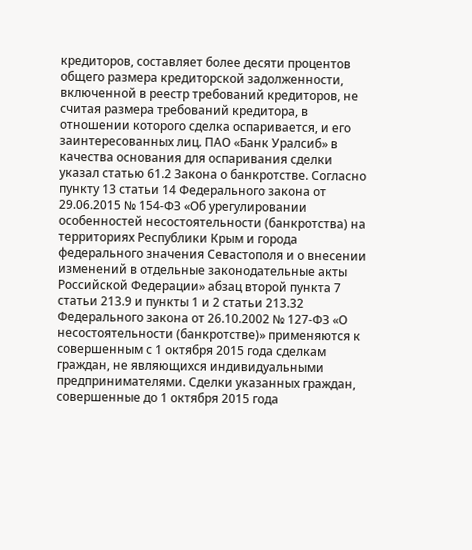кредиторов, составляет более десяти процентов общего размера кредиторской задолженности, включенной в реестр требований кредиторов, не считая размера требований кредитора, в отношении которого сделка оспаривается, и его заинтересованных лиц. ПАО «Банк Уралсиб» в качества основания для оспаривания сделки указал статью 61.2 Закона о банкротстве. Согласно пункту 13 статьи 14 Федерального закона от 29.06.2015 № 154-ФЗ «Об урегулировании особенностей несостоятельности (банкротства) на территориях Республики Крым и города федерального значения Севастополя и о внесении изменений в отдельные законодательные акты Российской Федерации» абзац второй пункта 7 статьи 213.9 и пункты 1 и 2 статьи 213.32 Федерального закона от 26.10.2002 № 127-ФЗ «О несостоятельности (банкротстве)» применяются к совершенным с 1 октября 2015 года сделкам граждан, не являющихся индивидуальными предпринимателями. Сделки указанных граждан, совершенные до 1 октября 2015 года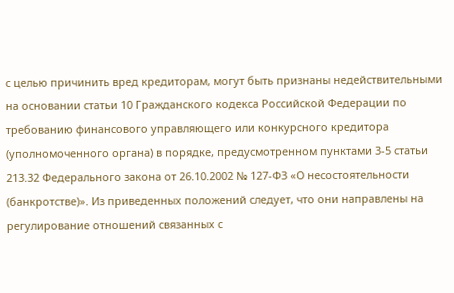с целью причинить вред кредиторам, могут быть признаны недействительными на основании статьи 10 Гражданского кодекса Российской Федерации по требованию финансового управляющего или конкурсного кредитора (уполномоченного органа) в порядке, предусмотренном пунктами 3-5 статьи 213.32 Федерального закона от 26.10.2002 № 127-ФЗ «О несостоятельности (банкротстве)». Из приведенных положений следует, что они направлены на регулирование отношений связанных с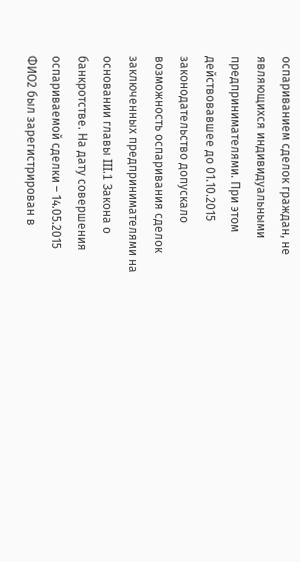оспариванием сделок граждан, не являющихся индивидуальными предпринимателями. При этом действовавшее до 01.10.2015 законодательство допускало возможность оспаривания сделок заключенных предпринимателями на основании главы III.1 Закона о банкротстве. На дату совершения оспариваемой сделки – 14.05.2015 ФИО2 был зарегистрирован в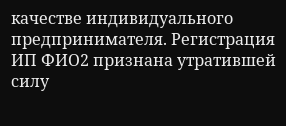качестве индивидуального предпринимателя. Регистрация ИП ФИО2 признана утратившей силу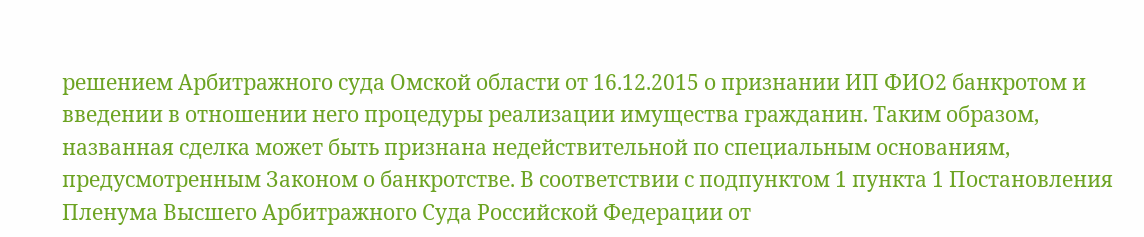решением Арбитражного суда Омской области от 16.12.2015 о признании ИП ФИО2 банкротом и введении в отношении него процедуры реализации имущества гражданин. Таким образом, названная сделка может быть признана недействительной по специальным основаниям, предусмотренным Законом о банкротстве. В соответствии с подпунктом 1 пункта 1 Постановления Пленума Высшего Арбитражного Суда Российской Федерации от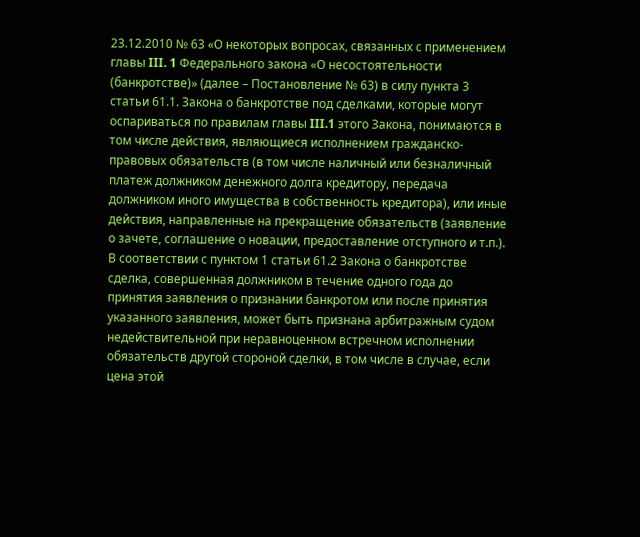23.12.2010 № 63 «О некоторых вопросах, связанных с применением главы III. 1 Федерального закона «О несостоятельности (банкротстве)» (далее – Постановление № 63) в силу пункта 3 статьи 61.1. Закона о банкротстве под сделками, которые могут оспариваться по правилам главы III.1 этого Закона, понимаются в том числе действия, являющиеся исполнением гражданско-правовых обязательств (в том числе наличный или безналичный платеж должником денежного долга кредитору, передача должником иного имущества в собственность кредитора), или иные действия, направленные на прекращение обязательств (заявление о зачете, соглашение о новации, предоставление отступного и т.п.). В соответствии с пунктом 1 статьи 61.2 Закона о банкротстве сделка, совершенная должником в течение одного года до принятия заявления о признании банкротом или после принятия указанного заявления, может быть признана арбитражным судом недействительной при неравноценном встречном исполнении обязательств другой стороной сделки, в том числе в случае, если цена этой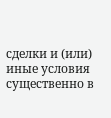сделки и (или) иные условия существенно в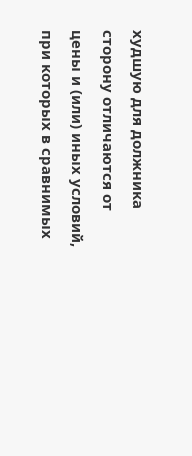худшую для должника сторону отличаются от цены и (или) иных условий, при которых в сравнимых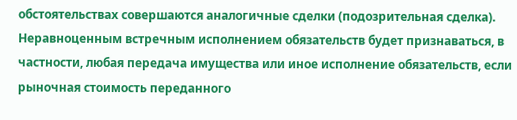обстоятельствах совершаются аналогичные сделки (подозрительная сделка). Неравноценным встречным исполнением обязательств будет признаваться, в частности, любая передача имущества или иное исполнение обязательств, если рыночная стоимость переданного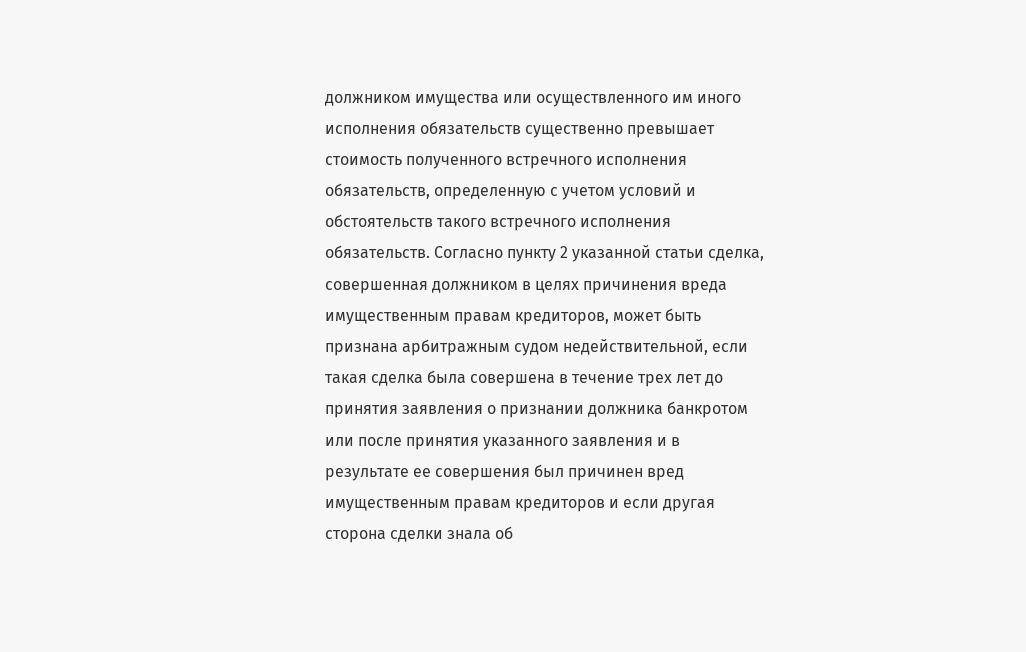должником имущества или осуществленного им иного исполнения обязательств существенно превышает стоимость полученного встречного исполнения обязательств, определенную с учетом условий и обстоятельств такого встречного исполнения обязательств. Согласно пункту 2 указанной статьи сделка, совершенная должником в целях причинения вреда имущественным правам кредиторов, может быть признана арбитражным судом недействительной, если такая сделка была совершена в течение трех лет до принятия заявления о признании должника банкротом или после принятия указанного заявления и в результате ее совершения был причинен вред имущественным правам кредиторов и если другая сторона сделки знала об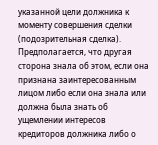указанной цели должника к моменту совершения сделки (подозрительная сделка). Предполагается, что другая сторона знала об этом, если она признана заинтересованным лицом либо если она знала или должна была знать об ущемлении интересов кредиторов должника либо о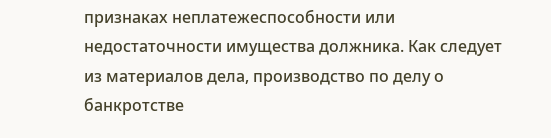признаках неплатежеспособности или недостаточности имущества должника. Как следует из материалов дела, производство по делу о банкротстве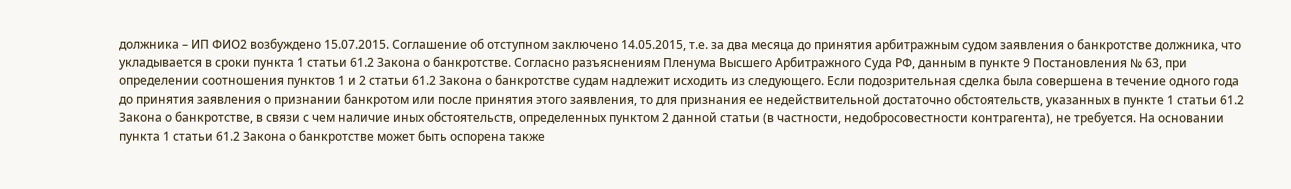должника – ИП ФИО2 возбуждено 15.07.2015. Соглашение об отступном заключено 14.05.2015, т.е. за два месяца до принятия арбитражным судом заявления о банкротстве должника, что укладывается в сроки пункта 1 статьи 61.2 Закона о банкротстве. Согласно разъяснениям Пленума Высшего Арбитражного Суда РФ, данным в пункте 9 Постановления № 63, при определении соотношения пунктов 1 и 2 статьи 61.2 Закона о банкротстве судам надлежит исходить из следующего. Если подозрительная сделка была совершена в течение одного года до принятия заявления о признании банкротом или после принятия этого заявления, то для признания ее недействительной достаточно обстоятельств, указанных в пункте 1 статьи 61.2 Закона о банкротстве, в связи с чем наличие иных обстоятельств, определенных пунктом 2 данной статьи (в частности, недобросовестности контрагента), не требуется. На основании пункта 1 статьи 61.2 Закона о банкротстве может быть оспорена также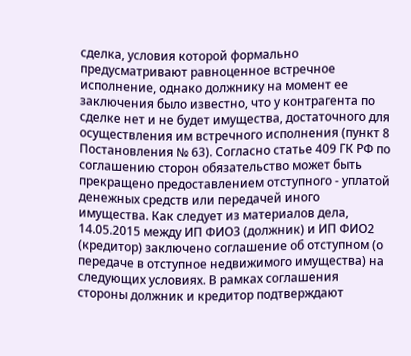сделка, условия которой формально предусматривают равноценное встречное исполнение, однако должнику на момент ее заключения было известно, что у контрагента по сделке нет и не будет имущества, достаточного для осуществления им встречного исполнения (пункт 8 Постановления № 63). Согласно статье 409 ГК РФ по соглашению сторон обязательство может быть прекращено предоставлением отступного - уплатой денежных средств или передачей иного имущества. Как следует из материалов дела, 14.05.2015 между ИП ФИО3 (должник) и ИП ФИО2 (кредитор) заключено соглашение об отступном (о передаче в отступное недвижимого имущества) на следующих условиях. В рамках соглашения стороны должник и кредитор подтверждают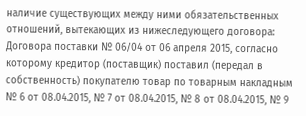наличие существующих между ними обязательственных отношений, вытекающих из нижеследующего договора: Договора поставки № 06/04 от 06 апреля 2015, согласно которому кредитор (поставщик) поставил (передал в собственность) покупателю товар по товарным накладным № 6 от 08.04.2015, № 7 от 08.04.2015, № 8 от 08.04.2015, № 9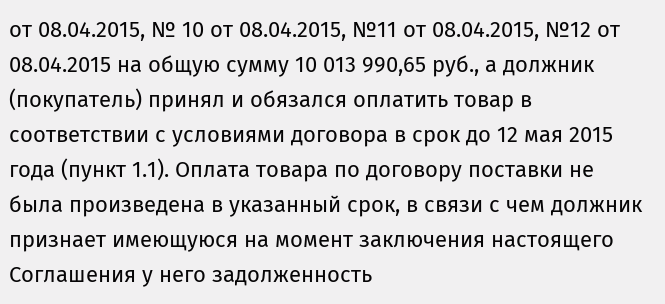от 08.04.2015, № 10 от 08.04.2015, №11 от 08.04.2015, №12 от 08.04.2015 на общую сумму 10 013 990,65 руб., а должник (покупатель) принял и обязался оплатить товар в соответствии с условиями договора в срок до 12 мая 2015 года (пункт 1.1). Оплата товара по договору поставки не была произведена в указанный срок, в связи с чем должник признает имеющуюся на момент заключения настоящего Соглашения у него задолженность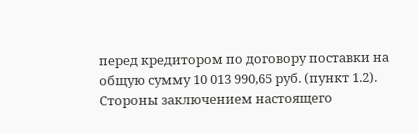перед кредитором по договору поставки на общую сумму 10 013 990,65 руб. (пункт 1.2). Стороны заключением настоящего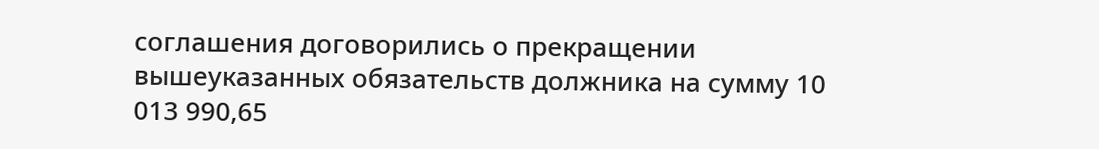соглашения договорились о прекращении вышеуказанных обязательств должника на сумму 10 013 990,65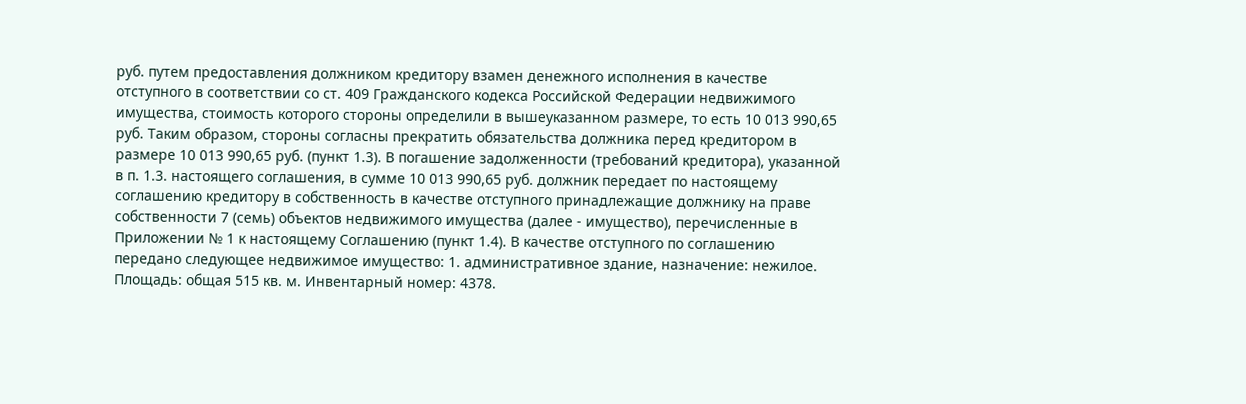руб. путем предоставления должником кредитору взамен денежного исполнения в качестве отступного в соответствии со ст. 409 Гражданского кодекса Российской Федерации недвижимого имущества, стоимость которого стороны определили в вышеуказанном размере, то есть 10 013 990,65 руб. Таким образом, стороны согласны прекратить обязательства должника перед кредитором в размере 10 013 990,65 руб. (пункт 1.3). В погашение задолженности (требований кредитора), указанной в п. 1.3. настоящего соглашения, в сумме 10 013 990,65 руб. должник передает по настоящему соглашению кредитору в собственность в качестве отступного принадлежащие должнику на праве собственности 7 (семь) объектов недвижимого имущества (далее - имущество), перечисленные в Приложении № 1 к настоящему Соглашению (пункт 1.4). В качестве отступного по соглашению передано следующее недвижимое имущество: 1. административное здание, назначение: нежилое. Площадь: общая 515 кв. м. Инвентарный номер: 4378.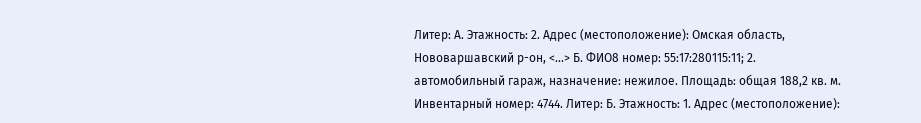Литер: А. Этажность: 2. Адрес (местоположение): Омская область, Нововаршавский р-он, <...> Б. ФИО8 номер: 55:17:280115:11; 2. автомобильный гараж, назначение: нежилое. Площадь: общая 188,2 кв. м. Инвентарный номер: 4744. Литер: Б. Этажность: 1. Адрес (местоположение):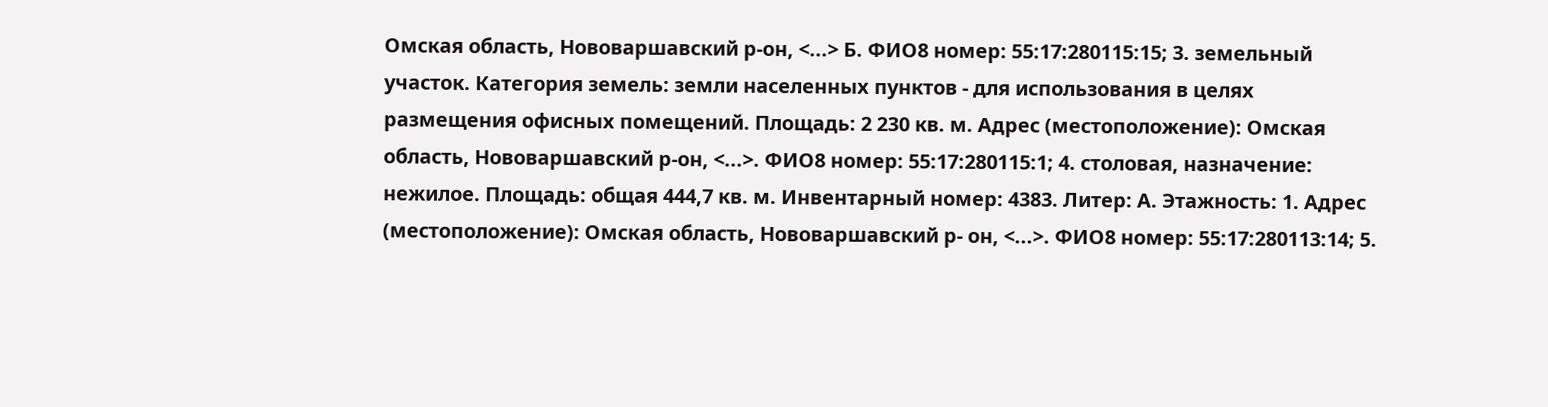Омская область, Нововаршавский р-он, <...> Б. ФИО8 номер: 55:17:280115:15; 3. земельный участок. Категория земель: земли населенных пунктов - для использования в целях размещения офисных помещений. Площадь: 2 230 кв. м. Адрес (местоположение): Омская область, Нововаршавский р-он, <...>. ФИО8 номер: 55:17:280115:1; 4. столовая, назначение: нежилое. Площадь: общая 444,7 кв. м. Инвентарный номер: 4383. Литер: А. Этажность: 1. Адрес (местоположение): Омская область, Нововаршавский р- он, <...>. ФИО8 номер: 55:17:280113:14; 5.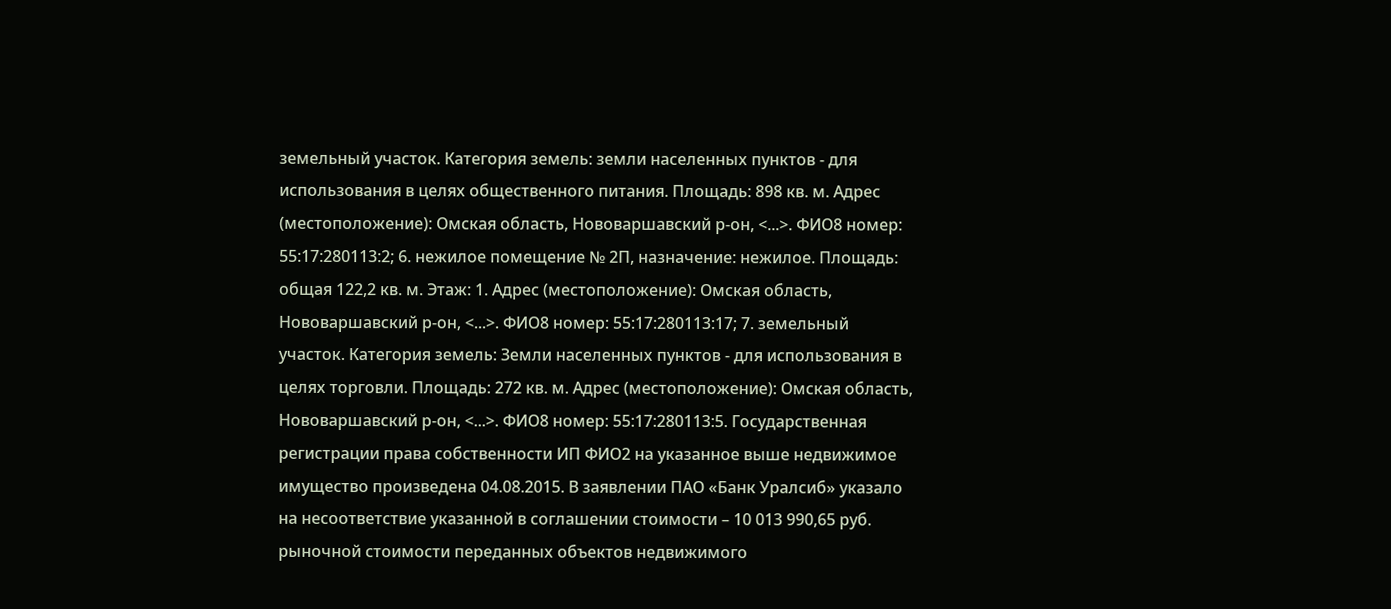земельный участок. Категория земель: земли населенных пунктов - для использования в целях общественного питания. Площадь: 898 кв. м. Адрес (местоположение): Омская область, Нововаршавский р-он, <...>. ФИО8 номер: 55:17:280113:2; 6. нежилое помещение № 2П, назначение: нежилое. Площадь: общая 122,2 кв. м. Этаж: 1. Адрес (местоположение): Омская область, Нововаршавский р-он, <...>. ФИО8 номер: 55:17:280113:17; 7. земельный участок. Категория земель: Земли населенных пунктов - для использования в целях торговли. Площадь: 272 кв. м. Адрес (местоположение): Омская область, Нововаршавский р-он, <...>. ФИО8 номер: 55:17:280113:5. Государственная регистрации права собственности ИП ФИО2 на указанное выше недвижимое имущество произведена 04.08.2015. В заявлении ПАО «Банк Уралсиб» указало на несоответствие указанной в соглашении стоимости – 10 013 990,65 руб. рыночной стоимости переданных объектов недвижимого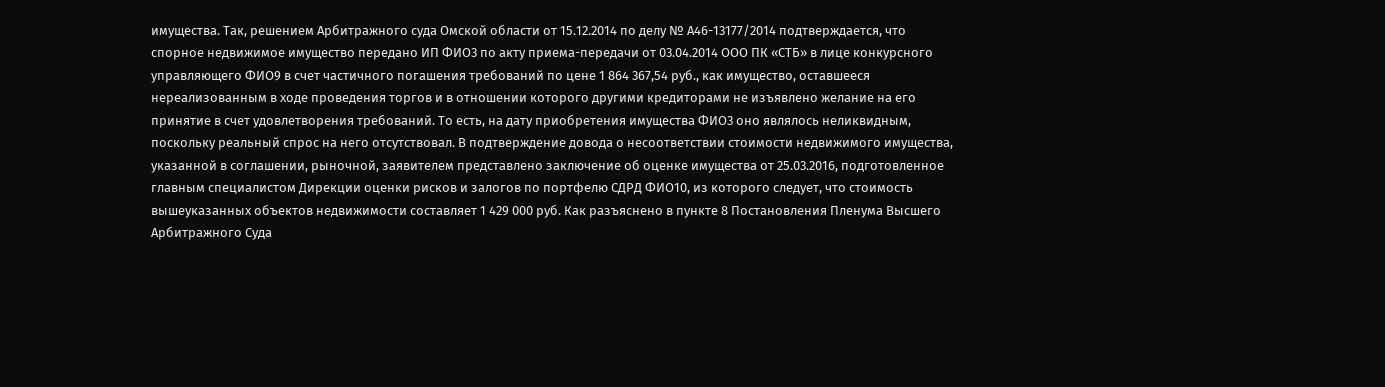имущества. Так, решением Арбитражного суда Омской области от 15.12.2014 по делу № А46-13177/2014 подтверждается, что спорное недвижимое имущество передано ИП ФИО3 по акту приема-передачи от 03.04.2014 ООО ПК «СТБ» в лице конкурсного управляющего ФИО9 в счет частичного погашения требований по цене 1 864 367,54 руб., как имущество, оставшееся нереализованным в ходе проведения торгов и в отношении которого другими кредиторами не изъявлено желание на его принятие в счет удовлетворения требований. То есть, на дату приобретения имущества ФИО3 оно являлось неликвидным, поскольку реальный спрос на него отсутствовал. В подтверждение довода о несоответствии стоимости недвижимого имущества, указанной в соглашении, рыночной, заявителем представлено заключение об оценке имущества от 25.03.2016, подготовленное главным специалистом Дирекции оценки рисков и залогов по портфелю СДРД ФИО10, из которого следует, что стоимость вышеуказанных объектов недвижимости составляет 1 429 000 руб. Как разъяснено в пункте 8 Постановления Пленума Высшего Арбитражного Суда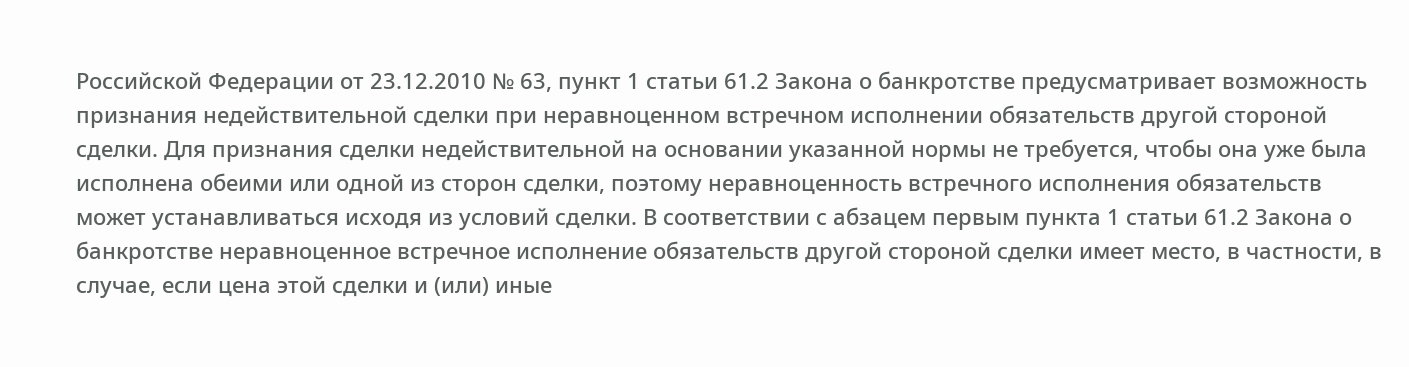Российской Федерации от 23.12.2010 № 63, пункт 1 статьи 61.2 Закона о банкротстве предусматривает возможность признания недействительной сделки при неравноценном встречном исполнении обязательств другой стороной сделки. Для признания сделки недействительной на основании указанной нормы не требуется, чтобы она уже была исполнена обеими или одной из сторон сделки, поэтому неравноценность встречного исполнения обязательств может устанавливаться исходя из условий сделки. В соответствии с абзацем первым пункта 1 статьи 61.2 Закона о банкротстве неравноценное встречное исполнение обязательств другой стороной сделки имеет место, в частности, в случае, если цена этой сделки и (или) иные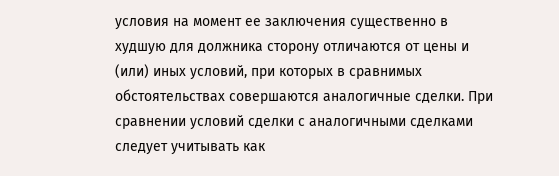условия на момент ее заключения существенно в худшую для должника сторону отличаются от цены и (или) иных условий, при которых в сравнимых обстоятельствах совершаются аналогичные сделки. При сравнении условий сделки с аналогичными сделками следует учитывать как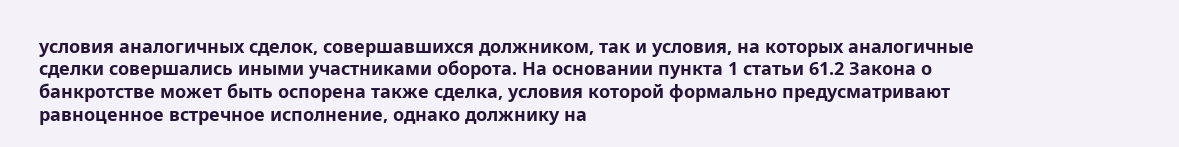условия аналогичных сделок, совершавшихся должником, так и условия, на которых аналогичные сделки совершались иными участниками оборота. На основании пункта 1 статьи 61.2 Закона о банкротстве может быть оспорена также сделка, условия которой формально предусматривают равноценное встречное исполнение, однако должнику на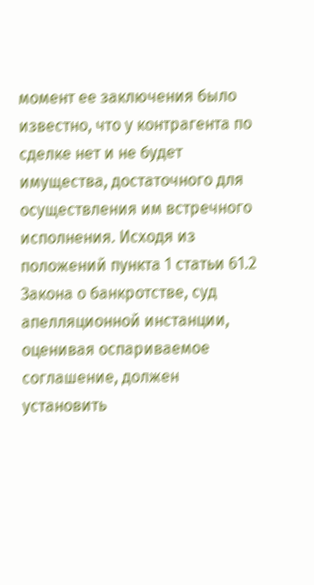момент ее заключения было известно, что у контрагента по сделке нет и не будет имущества, достаточного для осуществления им встречного исполнения. Исходя из положений пункта 1 статьи 61.2 Закона о банкротстве, суд апелляционной инстанции, оценивая оспариваемое соглашение, должен установить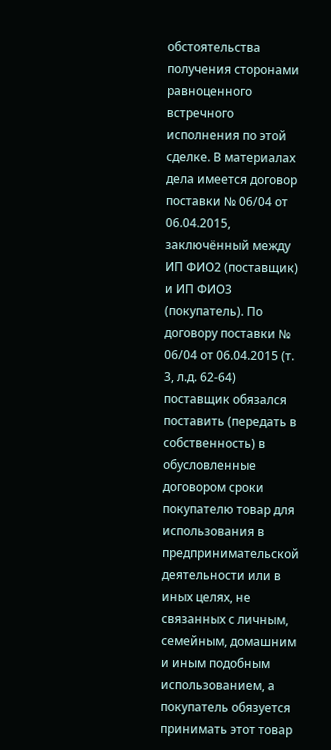обстоятельства получения сторонами равноценного встречного исполнения по этой сделке. В материалах дела имеется договор поставки № 06/04 от 06.04.2015, заключённый между ИП ФИО2 (поставщик) и ИП ФИО3 (покупатель). По договору поставки № 06/04 от 06.04.2015 (т. 3, л.д. 62-64) поставщик обязался поставить (передать в собственность) в обусловленные договором сроки покупателю товар для использования в предпринимательской деятельности или в иных целях, не связанных с личным, семейным, домашним и иным подобным использованием, а покупатель обязуется принимать этот товар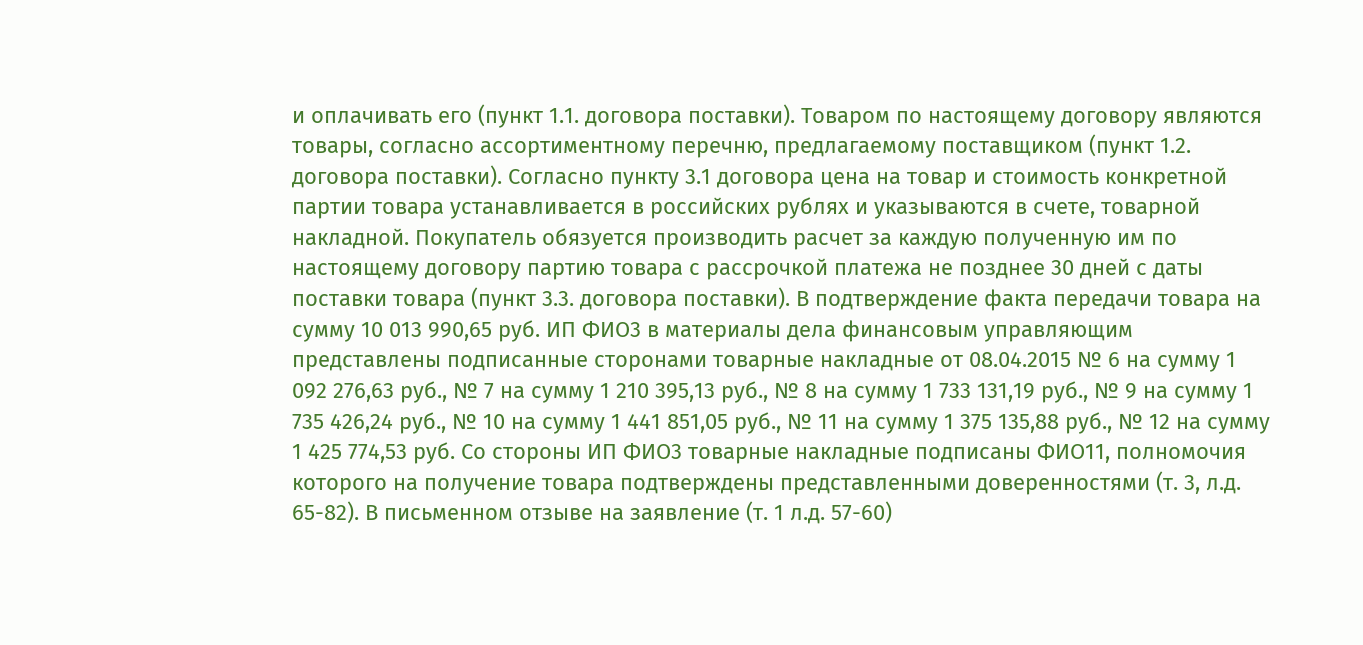и оплачивать его (пункт 1.1. договора поставки). Товаром по настоящему договору являются товары, согласно ассортиментному перечню, предлагаемому поставщиком (пункт 1.2. договора поставки). Согласно пункту 3.1 договора цена на товар и стоимость конкретной партии товара устанавливается в российских рублях и указываются в счете, товарной накладной. Покупатель обязуется производить расчет за каждую полученную им по настоящему договору партию товара с рассрочкой платежа не позднее 30 дней с даты поставки товара (пункт 3.3. договора поставки). В подтверждение факта передачи товара на сумму 10 013 990,65 руб. ИП ФИО3 в материалы дела финансовым управляющим представлены подписанные сторонами товарные накладные от 08.04.2015 № 6 на сумму 1 092 276,63 руб., № 7 на сумму 1 210 395,13 руб., № 8 на сумму 1 733 131,19 руб., № 9 на сумму 1 735 426,24 руб., № 10 на сумму 1 441 851,05 руб., № 11 на сумму 1 375 135,88 руб., № 12 на сумму 1 425 774,53 руб. Со стороны ИП ФИО3 товарные накладные подписаны ФИО11, полномочия которого на получение товара подтверждены представленными доверенностями (т. 3, л.д. 65-82). В письменном отзыве на заявление (т. 1 л.д. 57-60)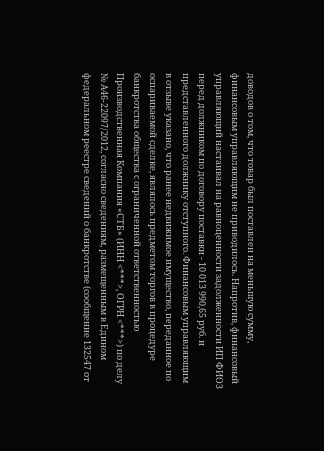доводов о том, что товар был поставлен на меньшую сумму, финансовым управляющим не приводилось. Напротив, финансовый управляющий настаивал на равноценности задолженности ИП ФИО3 перед должником по договору поставки - 10 013 990,65 руб. и представленного должнику отступного. Финансовым управляющим в отзыве указано, что ранее недвижимое имущество, переданное по оспариваемой сделке, являлось предметом торгов в процедуре банкротства общества с ограниченной ответственностью Производственная Компания «СТБ» (ИНН <***>, ОГРН <***>) по делу № А46-22097/2012, согласно сведениям, размещенным в Едином федеральном реестре сведений о банкротстве (сообщение 132547 от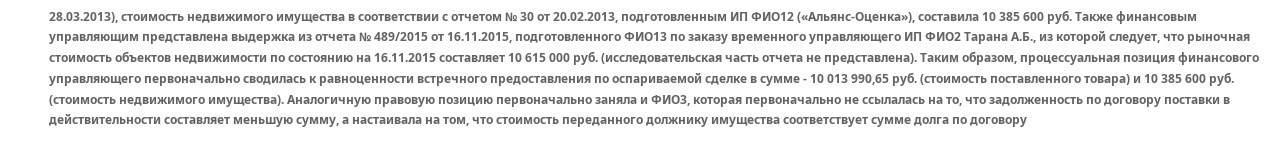28.03.2013), стоимость недвижимого имущества в соответствии с отчетом № 30 от 20.02.2013, подготовленным ИП ФИО12 («Альянс-Оценка»), составила 10 385 600 руб. Также финансовым управляющим представлена выдержка из отчета № 489/2015 от 16.11.2015, подготовленного ФИО13 по заказу временного управляющего ИП ФИО2 Тарана А.Б., из которой следует, что рыночная стоимость объектов недвижимости по состоянию на 16.11.2015 составляет 10 615 000 руб. (исследовательская часть отчета не представлена). Таким образом, процессуальная позиция финансового управляющего первоначально сводилась к равноценности встречного предоставления по оспариваемой сделке в сумме - 10 013 990,65 руб. (стоимость поставленного товара) и 10 385 600 руб. (стоимость недвижимого имущества). Аналогичную правовую позицию первоначально заняла и ФИО3, которая первоначально не ссылалась на то, что задолженность по договору поставки в действительности составляет меньшую сумму, а настаивала на том, что стоимость переданного должнику имущества соответствует сумме долга по договору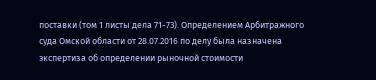поставки (том 1 листы дела 71-73). Определением Арбитражного суда Омской области от 28.07.2016 по делу была назначена экспертиза об определении рыночной стоимости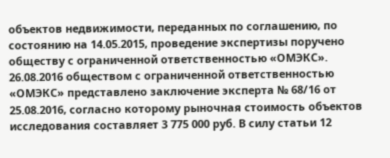объектов недвижимости, переданных по соглашению, по состоянию на 14.05.2015, проведение экспертизы поручено обществу с ограниченной ответственностью «ОМЭКС». 26.08.2016 обществом с ограниченной ответственностью «ОМЭКС» представлено заключение эксперта № 68/16 от 25.08.2016, согласно которому рыночная стоимость объектов исследования составляет 3 775 000 руб. В силу статьи 12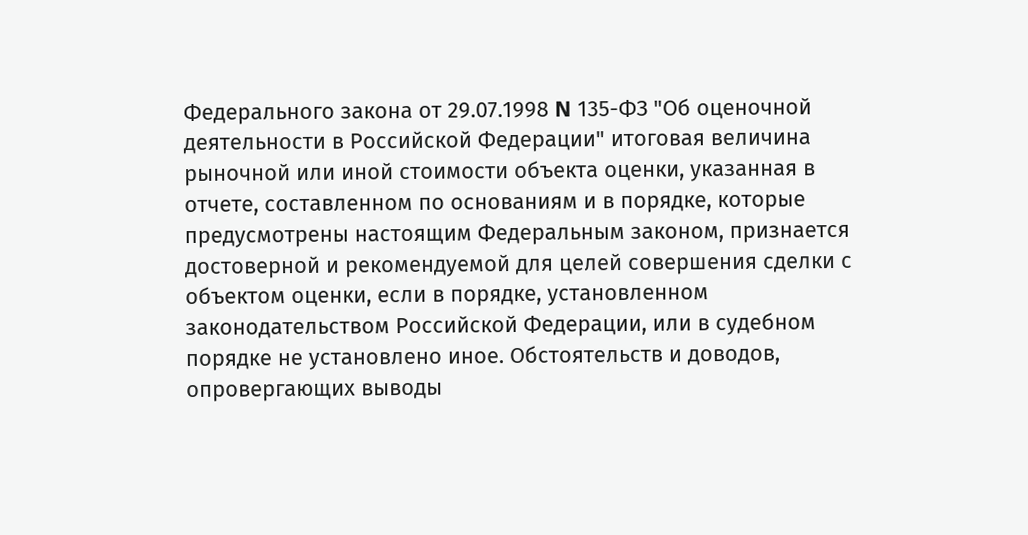Федерального закона от 29.07.1998 N 135-ФЗ "Об оценочной деятельности в Российской Федерации" итоговая величина рыночной или иной стоимости объекта оценки, указанная в отчете, составленном по основаниям и в порядке, которые предусмотрены настоящим Федеральным законом, признается достоверной и рекомендуемой для целей совершения сделки с объектом оценки, если в порядке, установленном законодательством Российской Федерации, или в судебном порядке не установлено иное. Обстоятельств и доводов, опровергающих выводы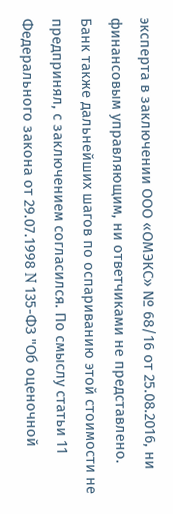эксперта в заключении ООО «ОМЭКС» № 68/16 от 25.08.2016, ни финансовым управляющим, ни ответчиками не представлено. Банк также дальнейших шагов по оспариванию этой стоимости не предпринял, с заключением согласился. По смыслу статьи 11 Федерального закона от 29.07.1998 N 135-ФЗ "Об оценочной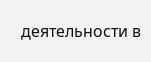деятельности в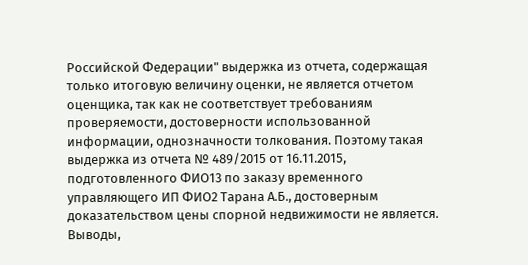Российской Федерации" выдержка из отчета, содержащая только итоговую величину оценки, не является отчетом оценщика, так как не соответствует требованиям проверяемости, достоверности использованной информации, однозначности толкования. Поэтому такая выдержка из отчета № 489/2015 от 16.11.2015, подготовленного ФИО13 по заказу временного управляющего ИП ФИО2 Тарана А.Б., достоверным доказательством цены спорной недвижимости не является. Выводы,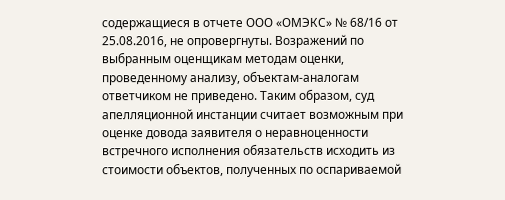содержащиеся в отчете ООО «ОМЭКС» № 68/16 от 25.08.2016, не опровергнуты. Возражений по выбранным оценщикам методам оценки, проведенному анализу, объектам-аналогам ответчиком не приведено. Таким образом, суд апелляционной инстанции считает возможным при оценке довода заявителя о неравноценности встречного исполнения обязательств исходить из стоимости объектов, полученных по оспариваемой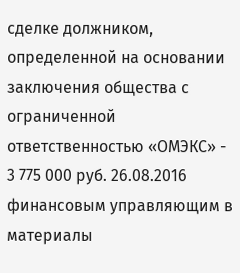сделке должником, определенной на основании заключения общества с ограниченной ответственностью «ОМЭКС» - 3 775 000 руб. 26.08.2016 финансовым управляющим в материалы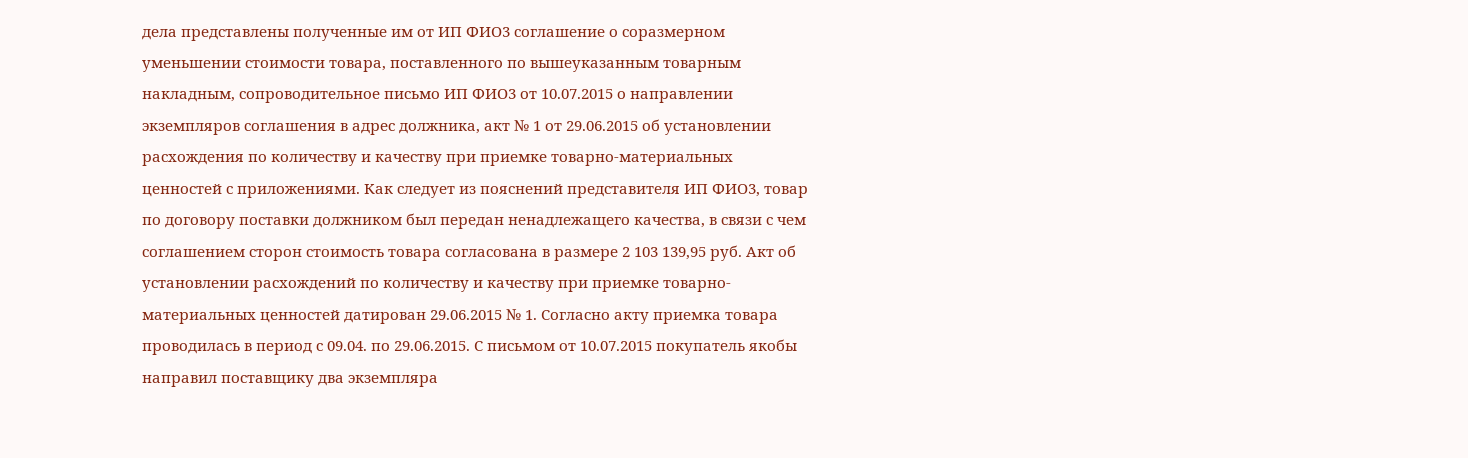дела представлены полученные им от ИП ФИО3 соглашение о соразмерном уменьшении стоимости товара, поставленного по вышеуказанным товарным накладным, сопроводительное письмо ИП ФИО3 от 10.07.2015 о направлении экземпляров соглашения в адрес должника, акт № 1 от 29.06.2015 об установлении расхождения по количеству и качеству при приемке товарно-материальных ценностей с приложениями. Как следует из пояснений представителя ИП ФИО3, товар по договору поставки должником был передан ненадлежащего качества, в связи с чем соглашением сторон стоимость товара согласована в размере 2 103 139,95 руб. Акт об установлении расхождений по количеству и качеству при приемке товарно-материальных ценностей датирован 29.06.2015 № 1. Согласно акту приемка товара проводилась в период с 09.04. по 29.06.2015. С письмом от 10.07.2015 покупатель якобы направил поставщику два экземпляра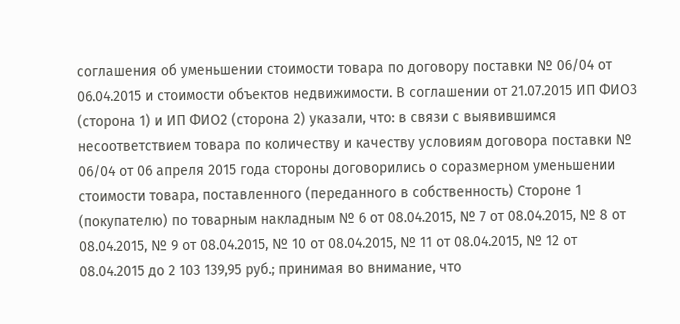соглашения об уменьшении стоимости товара по договору поставки № 06/04 от 06.04.2015 и стоимости объектов недвижимости. В соглашении от 21.07.2015 ИП ФИО3 (сторона 1) и ИП ФИО2 (сторона 2) указали, что: в связи с выявившимся несоответствием товара по количеству и качеству условиям договора поставки № 06/04 от 06 апреля 2015 года стороны договорились о соразмерном уменьшении стоимости товара, поставленного (переданного в собственность) Стороне 1 (покупателю) по товарным накладным № 6 от 08.04.2015, № 7 от 08.04.2015, № 8 от 08.04.2015, № 9 от 08.04.2015, № 10 от 08.04.2015, № 11 от 08.04.2015, № 12 от 08.04.2015 до 2 103 139,95 руб.; принимая во внимание, что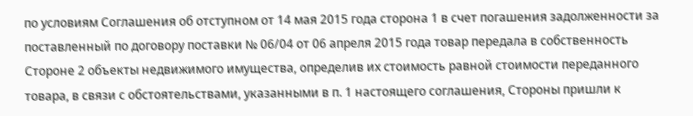по условиям Соглашения об отступном от 14 мая 2015 года сторона 1 в счет погашения задолженности за поставленный по договору поставки № 06/04 от 06 апреля 2015 года товар передала в собственность Стороне 2 объекты недвижимого имущества, определив их стоимость равной стоимости переданного товара, в связи с обстоятельствами, указанными в п. 1 настоящего соглашения, Стороны пришли к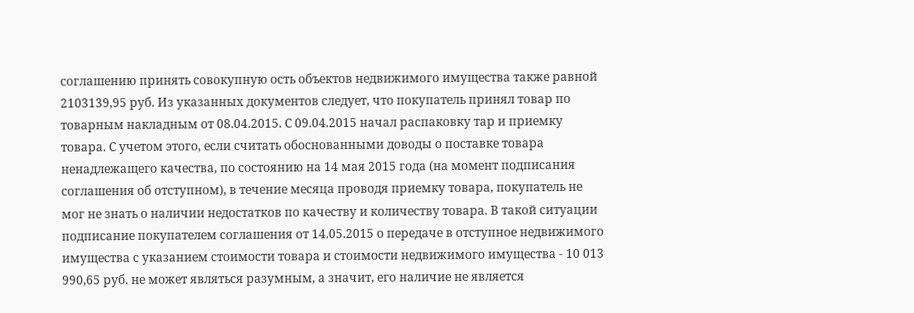соглашению принять совокупную ость объектов недвижимого имущества также равной 2103139,95 руб. Из указанных документов следует, что покупатель принял товар по товарным накладным от 08.04.2015. С 09.04.2015 начал распаковку тар и приемку товара. С учетом этого, если считать обоснованными доводы о поставке товара ненадлежащего качества, по состоянию на 14 мая 2015 года (на момент подписания соглашения об отступном), в течение месяца проводя приемку товара, покупатель не мог не знать о наличии недостатков по качеству и количеству товара. В такой ситуации подписание покупателем соглашения от 14.05.2015 о передаче в отступное недвижимого имущества с указанием стоимости товара и стоимости недвижимого имущества - 10 013 990,65 руб. не может являться разумным, а значит, его наличие не является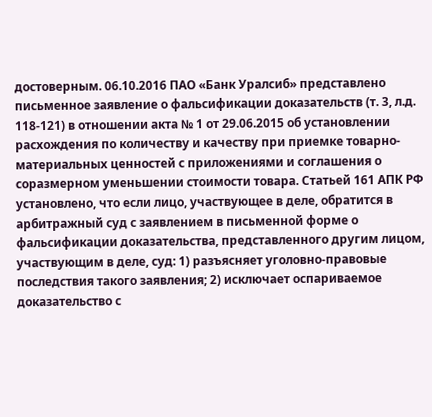достоверным. 06.10.2016 ПАО «Банк Уралсиб» представлено письменное заявление о фальсификации доказательств (т. 3, л.д. 118-121) в отношении акта № 1 от 29.06.2015 об установлении расхождения по количеству и качеству при приемке товарно-материальных ценностей с приложениями и соглашения о соразмерном уменьшении стоимости товара. Статьей 161 АПК РФ установлено, что если лицо, участвующее в деле, обратится в арбитражный суд с заявлением в письменной форме о фальсификации доказательства, представленного другим лицом, участвующим в деле, суд: 1) разъясняет уголовно-правовые последствия такого заявления; 2) исключает оспариваемое доказательство с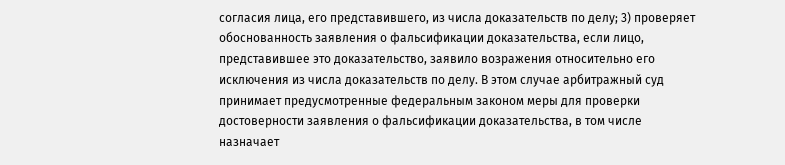согласия лица, его представившего, из числа доказательств по делу; 3) проверяет обоснованность заявления о фальсификации доказательства, если лицо, представившее это доказательство, заявило возражения относительно его исключения из числа доказательств по делу. В этом случае арбитражный суд принимает предусмотренные федеральным законом меры для проверки достоверности заявления о фальсификации доказательства, в том числе назначает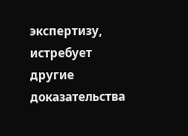экспертизу, истребует другие доказательства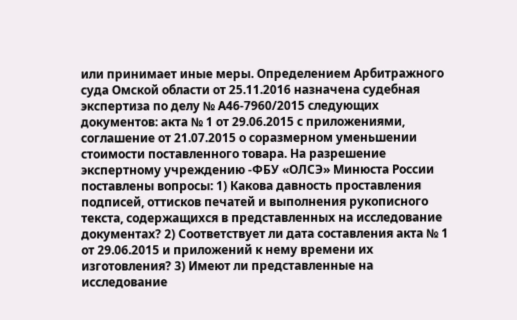или принимает иные меры. Определением Арбитражного суда Омской области от 25.11.2016 назначена судебная экспертиза по делу № А46-7960/2015 следующих документов: акта № 1 от 29.06.2015 с приложениями, соглашение от 21.07.2015 о соразмерном уменьшении стоимости поставленного товара. На разрешение экспертному учреждению -ФБУ «ОЛСЭ» Минюста России поставлены вопросы: 1) Какова давность проставления подписей, оттисков печатей и выполнения рукописного текста, содержащихся в представленных на исследование документах? 2) Соответствует ли дата составления акта № 1 от 29.06.2015 и приложений к нему времени их изготовления? 3) Имеют ли представленные на исследование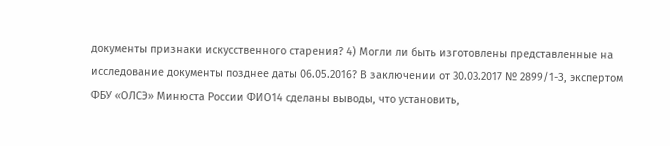документы признаки искусственного старения? 4) Могли ли быть изготовлены представленные на исследование документы позднее даты 06.05.2016? В заключении от 30.03.2017 № 2899/1-З, экспертом ФБУ «ОЛСЭ» Минюста России ФИО14 сделаны выводы, что установить,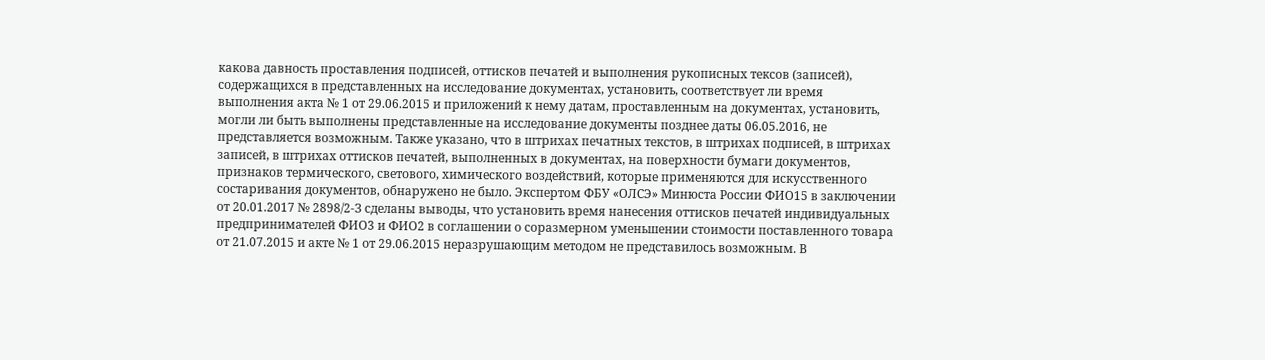какова давность проставления подписей, оттисков печатей и выполнения рукописных тексов (записей), содержащихся в представленных на исследование документах, установить, соответствует ли время выполнения акта № 1 от 29.06.2015 и приложений к нему датам, проставленным на документах, установить, могли ли быть выполнены представленные на исследование документы позднее даты 06.05.2016, не представляется возможным. Также указано, что в штрихах печатных текстов, в штрихах подписей, в штрихах записей, в штрихах оттисков печатей, выполненных в документах, на поверхности бумаги документов, признаков термического, светового, химического воздействий, которые применяются для искусственного состаривания документов, обнаружено не было. Экспертом ФБУ «ОЛСЭ» Минюста России ФИО15 в заключении от 20.01.2017 № 2898/2-З сделаны выводы, что установить время нанесения оттисков печатей индивидуальных предпринимателей ФИО3 и ФИО2 в соглашении о соразмерном уменьшении стоимости поставленного товара от 21.07.2015 и акте № 1 от 29.06.2015 неразрушающим методом не представилось возможным. В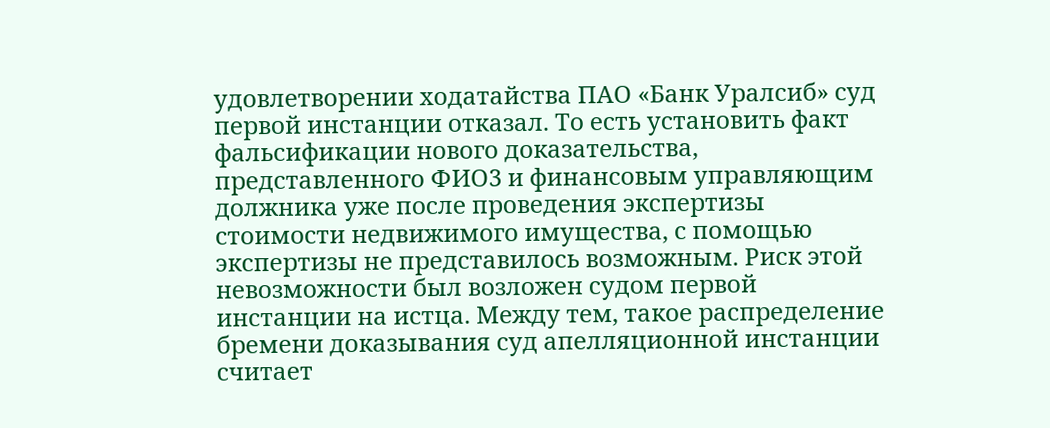удовлетворении ходатайства ПАО «Банк Уралсиб» суд первой инстанции отказал. То есть установить факт фальсификации нового доказательства, представленного ФИО3 и финансовым управляющим должника уже после проведения экспертизы стоимости недвижимого имущества, с помощью экспертизы не представилось возможным. Риск этой невозможности был возложен судом первой инстанции на истца. Между тем, такое распределение бремени доказывания суд апелляционной инстанции считает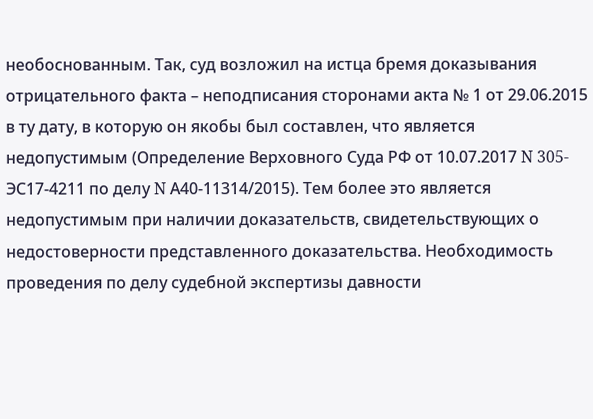необоснованным. Так, суд возложил на истца бремя доказывания отрицательного факта – неподписания сторонами акта № 1 от 29.06.2015 в ту дату, в которую он якобы был составлен, что является недопустимым (Определение Верховного Суда РФ от 10.07.2017 N 305-ЭС17-4211 по делу N А40-11314/2015). Тем более это является недопустимым при наличии доказательств, свидетельствующих о недостоверности представленного доказательства. Необходимость проведения по делу судебной экспертизы давности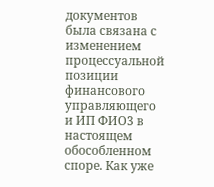документов была связана с изменением процессуальной позиции финансового управляющего и ИП ФИО3 в настоящем обособленном споре. Как уже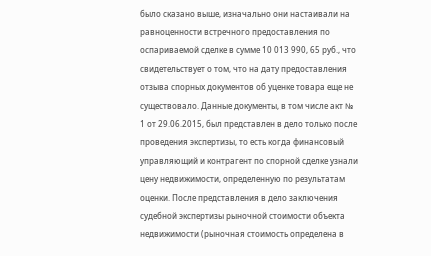было сказано выше, изначально они настаивали на равноценности встречного предоставления по оспариваемой сделке в сумме 10 013 990, 65 руб., что свидетельствует о том, что на дату предоставления отзыва спорных документов об уценке товара еще не существовало. Данные документы, в том числе акт № 1 от 29.06.2015, был представлен в дело только после проведения экспертизы, то есть когда финансовый управляющий и контрагент по спорной сделке узнали цену недвижимости, определенную по результатам оценки. После представления в дело заключения судебной экспертизы рыночной стоимости объекта недвижимости (рыночная стоимость определена в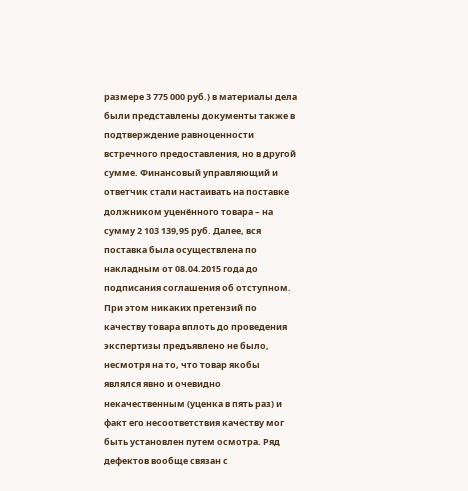размере 3 775 000 руб.) в материалы дела были представлены документы также в подтверждение равноценности встречного предоставления, но в другой сумме. Финансовый управляющий и ответчик стали настаивать на поставке должником уценённого товара – на сумму 2 103 139,95 руб. Далее, вся поставка была осуществлена по накладным от 08.04.2015 года до подписания соглашения об отступном. При этом никаких претензий по качеству товара вплоть до проведения экспертизы предъявлено не было, несмотря на то, что товар якобы являлся явно и очевидно некачественным (уценка в пять раз) и факт его несоответствия качеству мог быть установлен путем осмотра. Ряд дефектов вообще связан с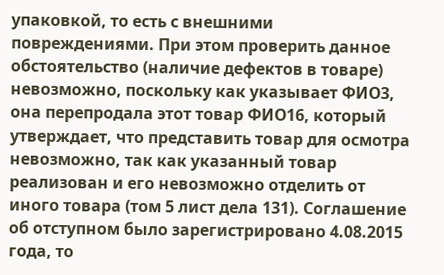упаковкой, то есть с внешними повреждениями. При этом проверить данное обстоятельство (наличие дефектов в товаре) невозможно, поскольку как указывает ФИО3, она перепродала этот товар ФИО16, который утверждает, что представить товар для осмотра невозможно, так как указанный товар реализован и его невозможно отделить от иного товара (том 5 лист дела 131). Соглашение об отступном было зарегистрировано 4.08.2015 года, то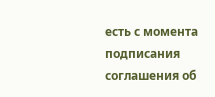есть с момента подписания соглашения об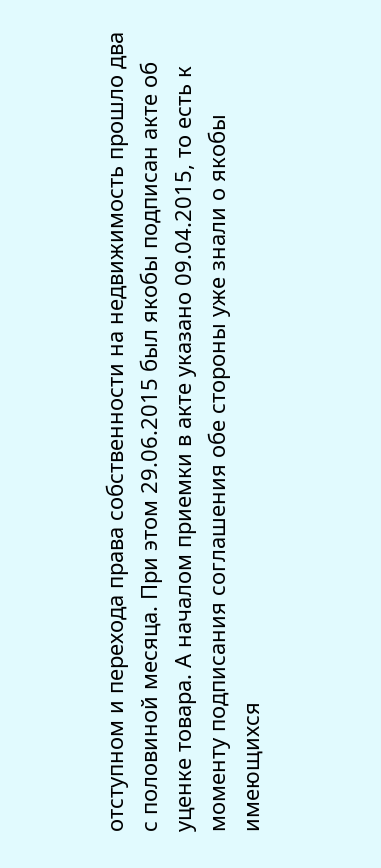отступном и перехода права собственности на недвижимость прошло два с половиной месяца. При этом 29.06.2015 был якобы подписан акте об уценке товара. А началом приемки в акте указано 09.04.2015, то есть к моменту подписания соглашения обе стороны уже знали о якобы имеющихся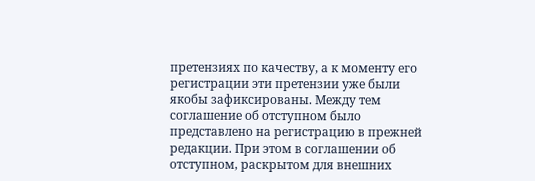претензиях по качеству, а к моменту его регистрации эти претензии уже были якобы зафиксированы. Между тем соглашение об отступном было представлено на регистрацию в прежней редакции. При этом в соглашении об отступном, раскрытом для внешних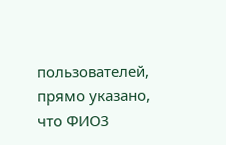пользователей, прямо указано, что ФИО3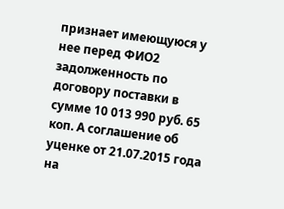признает имеющуюся у нее перед ФИО2 задолженность по договору поставки в сумме 10 013 990 руб. 65 коп. А соглашение об уценке от 21.07.2015 года на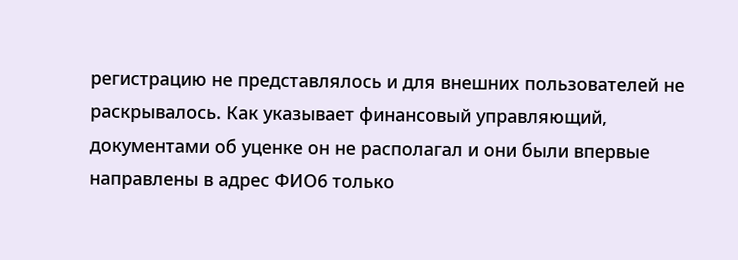регистрацию не представлялось и для внешних пользователей не раскрывалось. Как указывает финансовый управляющий, документами об уценке он не располагал и они были впервые направлены в адрес ФИО6 только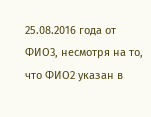25.08.2016 года от ФИО3, несмотря на то, что ФИО2 указан в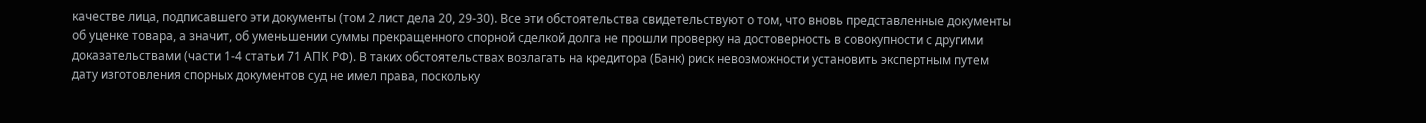качестве лица, подписавшего эти документы (том 2 лист дела 20, 29-30). Все эти обстоятельства свидетельствуют о том, что вновь представленные документы об уценке товара, а значит, об уменьшении суммы прекращенного спорной сделкой долга не прошли проверку на достоверность в совокупности с другими доказательствами (части 1-4 статьи 71 АПК РФ). В таких обстоятельствах возлагать на кредитора (Банк) риск невозможности установить экспертным путем дату изготовления спорных документов суд не имел права, поскольку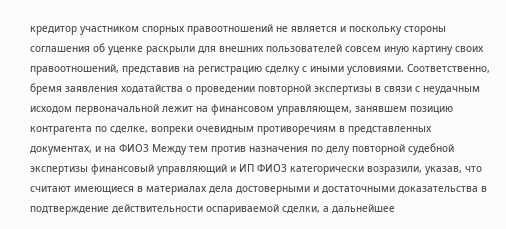кредитор участником спорных правоотношений не является и поскольку стороны соглашения об уценке раскрыли для внешних пользователей совсем иную картину своих правоотношений, представив на регистрацию сделку с иными условиями. Соответственно, бремя заявления ходатайства о проведении повторной экспертизы в связи с неудачным исходом первоначальной лежит на финансовом управляющем, занявшем позицию контрагента по сделке, вопреки очевидным противоречиям в представленных документах, и на ФИО3 Между тем против назначения по делу повторной судебной экспертизы финансовый управляющий и ИП ФИО3 категорически возразили, указав, что считают имеющиеся в материалах дела достоверными и достаточными доказательства в подтверждение действительности оспариваемой сделки, а дальнейшее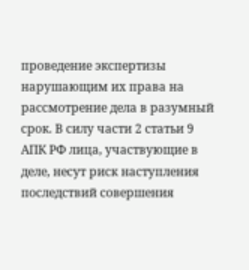проведение экспертизы нарушающим их права на рассмотрение дела в разумный срок. В силу части 2 статьи 9 АПК РФ лица, участвующие в деле, несут риск наступления последствий совершения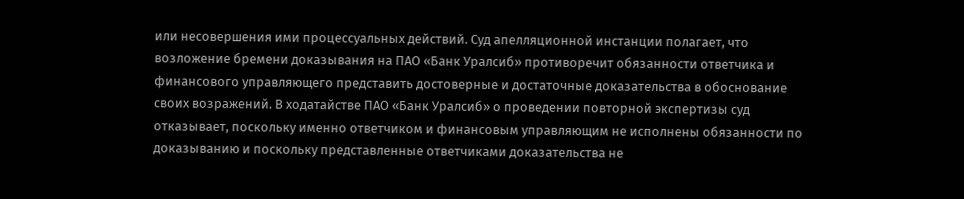или несовершения ими процессуальных действий. Суд апелляционной инстанции полагает, что возложение бремени доказывания на ПАО «Банк Уралсиб» противоречит обязанности ответчика и финансового управляющего представить достоверные и достаточные доказательства в обоснование своих возражений. В ходатайстве ПАО «Банк Уралсиб» о проведении повторной экспертизы суд отказывает, поскольку именно ответчиком и финансовым управляющим не исполнены обязанности по доказыванию и поскольку представленные ответчиками доказательства не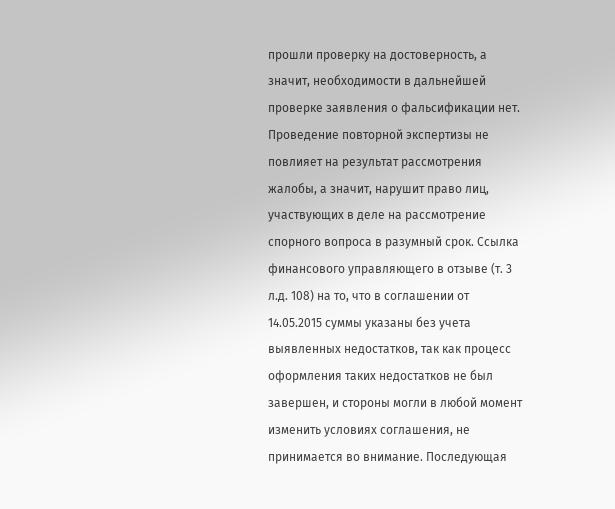прошли проверку на достоверность, а значит, необходимости в дальнейшей проверке заявления о фальсификации нет. Проведение повторной экспертизы не повлияет на результат рассмотрения жалобы, а значит, нарушит право лиц, участвующих в деле на рассмотрение спорного вопроса в разумный срок. Ссылка финансового управляющего в отзыве (т. 3 л.д. 108) на то, что в соглашении от 14.05.2015 суммы указаны без учета выявленных недостатков, так как процесс оформления таких недостатков не был завершен, и стороны могли в любой момент изменить условиях соглашения, не принимается во внимание. Последующая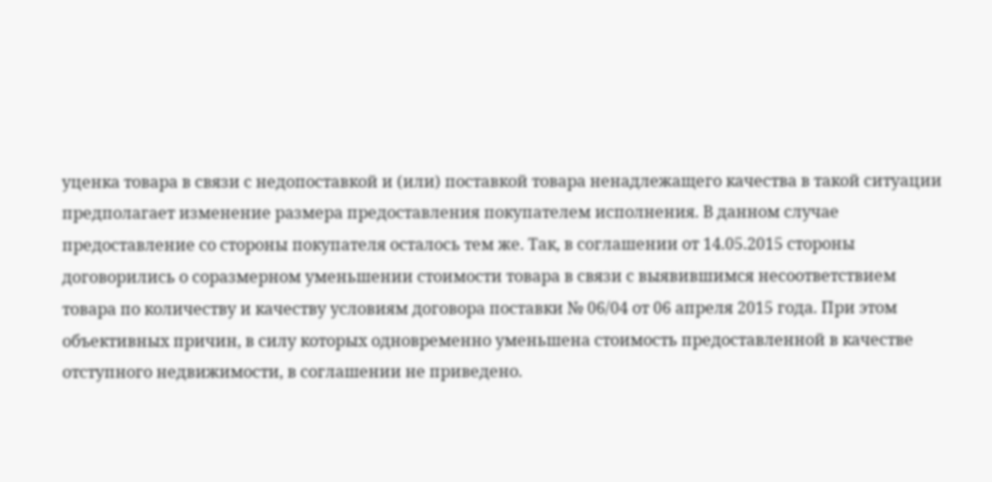уценка товара в связи с недопоставкой и (или) поставкой товара ненадлежащего качества в такой ситуации предполагает изменение размера предоставления покупателем исполнения. В данном случае предоставление со стороны покупателя осталось тем же. Так, в соглашении от 14.05.2015 стороны договорились о соразмерном уменьшении стоимости товара в связи с выявившимся несоответствием товара по количеству и качеству условиям договора поставки № 06/04 от 06 апреля 2015 года. При этом объективных причин, в силу которых одновременно уменьшена стоимость предоставленной в качестве отступного недвижимости, в соглашении не приведено.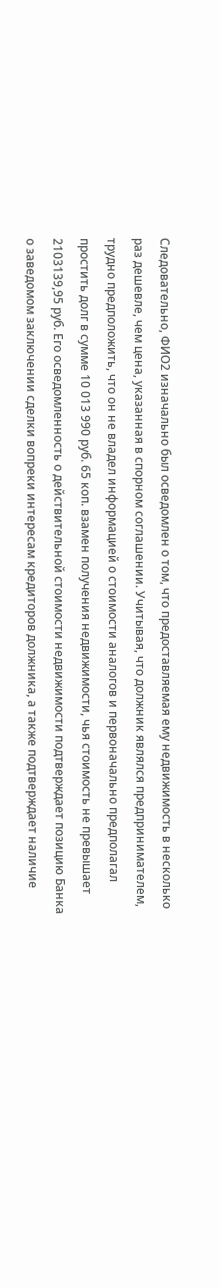Следовательно, ФИО2 изначально был осведомлен о том, что предоставляемая ему недвижимость в несколько раз дешевле, чем цена, указанная в спорном соглашении. Учитывая, что должник являлся предпринимателем, трудно предположить, что он не владел информацией о стоимости аналогов и первоначально предполагал простить долг в сумме 10 013 990 руб. 65 коп. взамен получения недвижимости, чья стоимость не превышает 2103139,95 руб. Его осведомленность о действительной стоимости недвижимости подтверждает позицию Банка о заведомом заключении сделки вопреки интересам кредиторов должника, а также подтверждает наличие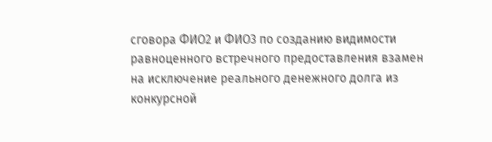сговора ФИО2 и ФИО3 по созданию видимости равноценного встречного предоставления взамен на исключение реального денежного долга из конкурсной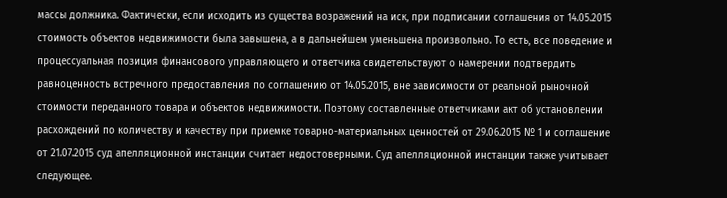массы должника. Фактически, если исходить из существа возражений на иск, при подписании соглашения от 14.05.2015 стоимость объектов недвижимости была завышена, а в дальнейшем уменьшена произвольно. То есть, все поведение и процессуальная позиция финансового управляющего и ответчика свидетельствуют о намерении подтвердить равноценность встречного предоставления по соглашению от 14.05.2015, вне зависимости от реальной рыночной стоимости переданного товара и объектов недвижимости. Поэтому составленные ответчиками акт об установлении расхождений по количеству и качеству при приемке товарно-материальных ценностей от 29.06.2015 № 1 и соглашение от 21.07.2015 суд апелляционной инстанции считает недостоверными. Суд апелляционной инстанции также учитывает следующее.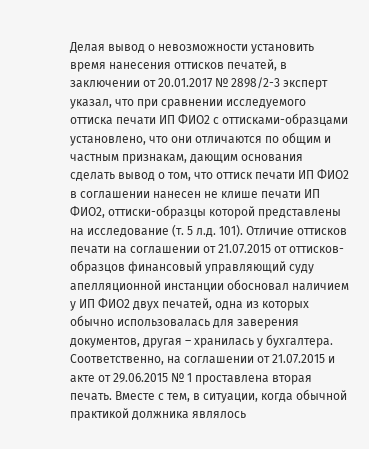Делая вывод о невозможности установить время нанесения оттисков печатей, в заключении от 20.01.2017 № 2898/2-3 эксперт указал, что при сравнении исследуемого оттиска печати ИП ФИО2 с оттисками-образцами установлено, что они отличаются по общим и частным признакам, дающим основания сделать вывод о том, что оттиск печати ИП ФИО2 в соглашении нанесен не клише печати ИП ФИО2, оттиски-образцы которой представлены на исследование (т. 5 л.д. 101). Отличие оттисков печати на соглашении от 21.07.2015 от оттисков-образцов финансовый управляющий суду апелляционной инстанции обосновал наличием у ИП ФИО2 двух печатей, одна из которых обычно использовалась для заверения документов, другая – хранилась у бухгалтера. Соответственно, на соглашении от 21.07.2015 и акте от 29.06.2015 № 1 проставлена вторая печать. Вместе с тем, в ситуации, когда обычной практикой должника являлось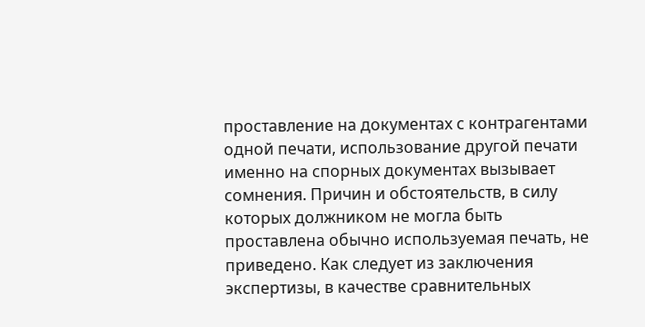проставление на документах с контрагентами одной печати, использование другой печати именно на спорных документах вызывает сомнения. Причин и обстоятельств, в силу которых должником не могла быть проставлена обычно используемая печать, не приведено. Как следует из заключения экспертизы, в качестве сравнительных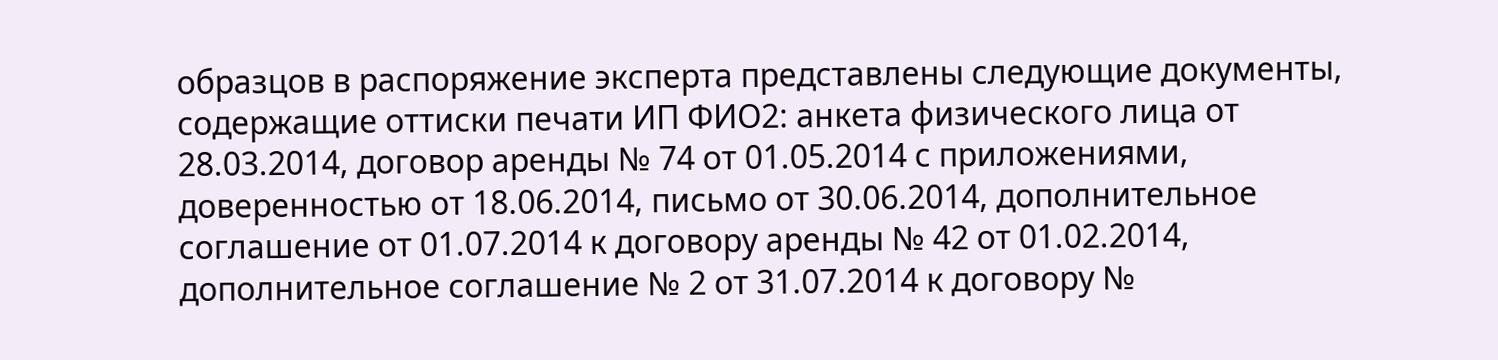образцов в распоряжение эксперта представлены следующие документы, содержащие оттиски печати ИП ФИО2: анкета физического лица от 28.03.2014, договор аренды № 74 от 01.05.2014 с приложениями, доверенностью от 18.06.2014, письмо от 30.06.2014, дополнительное соглашение от 01.07.2014 к договору аренды № 42 от 01.02.2014, дополнительное соглашение № 2 от 31.07.2014 к договору №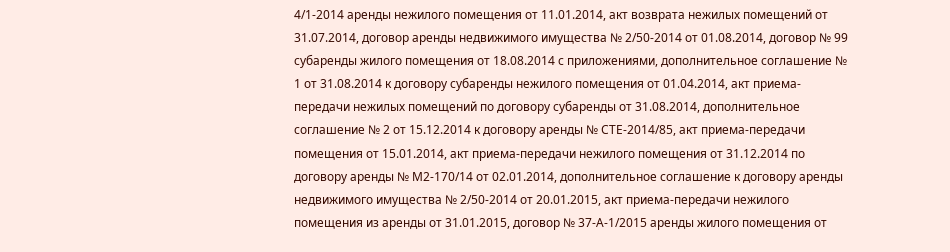4/1-2014 аренды нежилого помещения от 11.01.2014, акт возврата нежилых помещений от 31.07.2014, договор аренды недвижимого имущества № 2/50-2014 от 01.08.2014, договор № 99 субаренды жилого помещения от 18.08.2014 с приложениями, дополнительное соглашение № 1 от 31.08.2014 к договору субаренды нежилого помещения от 01.04.2014, акт приема-передачи нежилых помещений по договору субаренды от 31.08.2014, дополнительное соглашение № 2 от 15.12.2014 к договору аренды № СТЕ-2014/85, акт приема-передачи помещения от 15.01.2014, акт приема-передачи нежилого помещения от 31.12.2014 по договору аренды № М2-170/14 от 02.01.2014, дополнительное соглашение к договору аренды недвижимого имущества № 2/50-2014 от 20.01.2015, акт приема-передачи нежилого помещения из аренды от 31.01.2015, договор № 37-А-1/2015 аренды жилого помещения от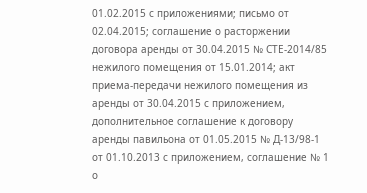01.02.2015 с приложениями; письмо от 02.04.2015; соглашение о расторжении договора аренды от 30.04.2015 № СТЕ-2014/85 нежилого помещения от 15.01.2014; акт приема-передачи нежилого помещения из аренды от 30.04.2015 с приложением, дополнительное соглашение к договору аренды павильона от 01.05.2015 № Д-13/98-1 от 01.10.2013 с приложением, соглашение № 1 о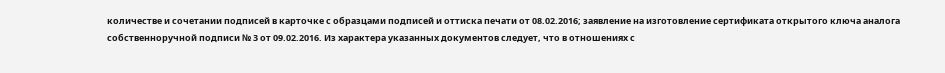количестве и сочетании подписей в карточке с образцами подписей и оттиска печати от 08.02.2016; заявление на изготовление сертификата открытого ключа аналога собственноручной подписи № 3 от 09.02.2016. Из характера указанных документов следует, что в отношениях с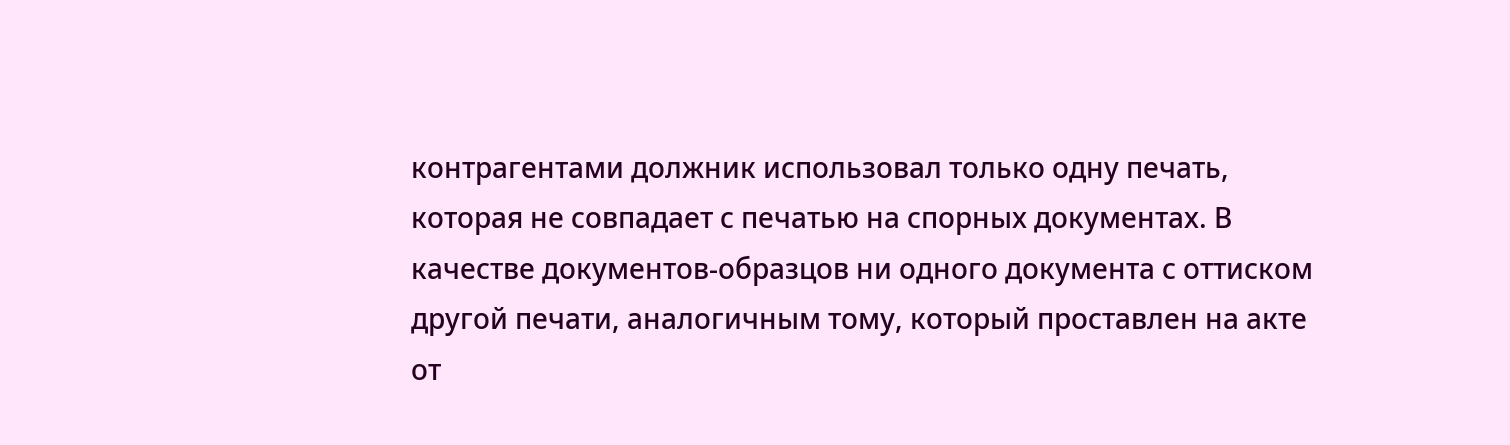контрагентами должник использовал только одну печать, которая не совпадает с печатью на спорных документах. В качестве документов-образцов ни одного документа с оттиском другой печати, аналогичным тому, который проставлен на акте от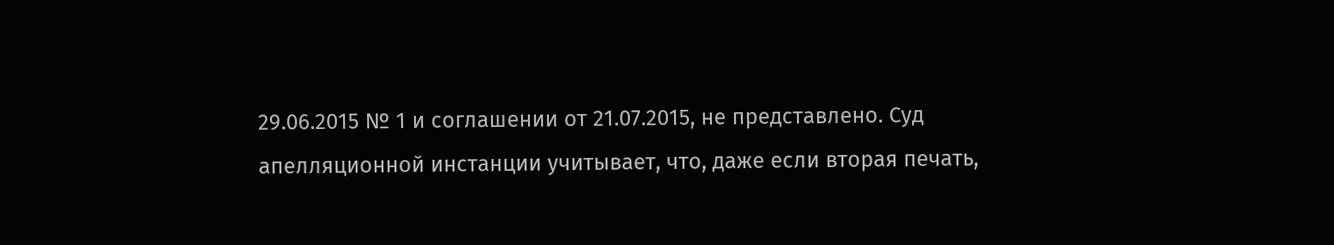29.06.2015 № 1 и соглашении от 21.07.2015, не представлено. Суд апелляционной инстанции учитывает, что, даже если вторая печать,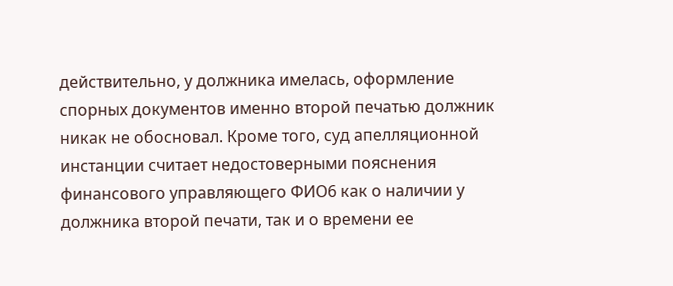действительно, у должника имелась, оформление спорных документов именно второй печатью должник никак не обосновал. Кроме того, суд апелляционной инстанции считает недостоверными пояснения финансового управляющего ФИО6 как о наличии у должника второй печати, так и о времени ее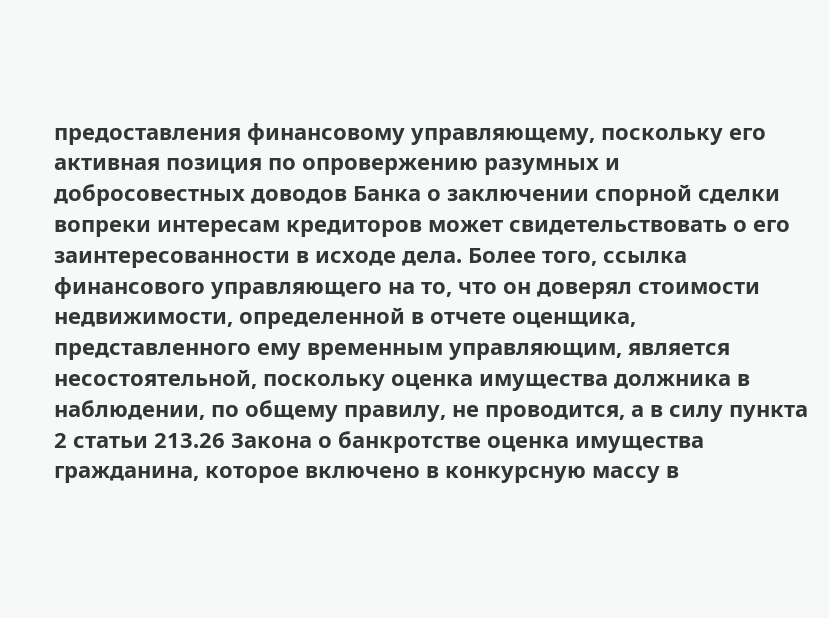предоставления финансовому управляющему, поскольку его активная позиция по опровержению разумных и добросовестных доводов Банка о заключении спорной сделки вопреки интересам кредиторов может свидетельствовать о его заинтересованности в исходе дела. Более того, ссылка финансового управляющего на то, что он доверял стоимости недвижимости, определенной в отчете оценщика, представленного ему временным управляющим, является несостоятельной, поскольку оценка имущества должника в наблюдении, по общему правилу, не проводится, а в силу пункта 2 статьи 213.26 Закона о банкротстве оценка имущества гражданина, которое включено в конкурсную массу в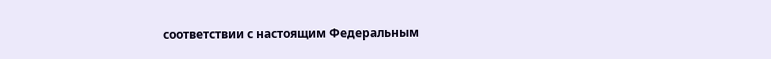соответствии с настоящим Федеральным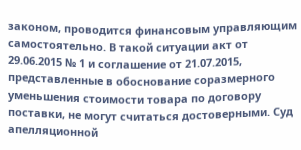законом, проводится финансовым управляющим самостоятельно. В такой ситуации акт от 29.06.2015 № 1 и соглашение от 21.07.2015, представленные в обоснование соразмерного уменьшения стоимости товара по договору поставки, не могут считаться достоверными. Суд апелляционной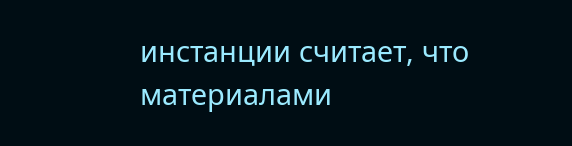инстанции считает, что материалами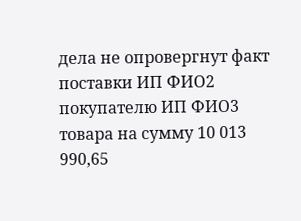дела не опровергнут факт поставки ИП ФИО2 покупателю ИП ФИО3 товара на сумму 10 013 990,65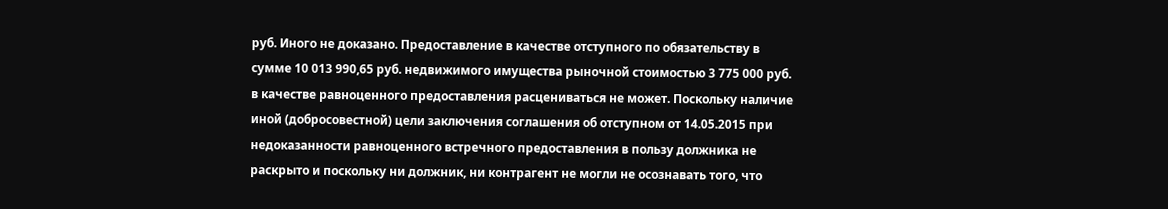руб. Иного не доказано. Предоставление в качестве отступного по обязательству в сумме 10 013 990,65 руб. недвижимого имущества рыночной стоимостью 3 775 000 руб. в качестве равноценного предоставления расцениваться не может. Поскольку наличие иной (добросовестной) цели заключения соглашения об отступном от 14.05.2015 при недоказанности равноценного встречного предоставления в пользу должника не раскрыто и поскольку ни должник, ни контрагент не могли не осознавать того, что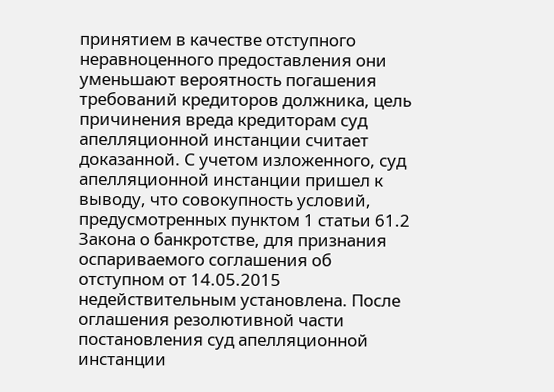принятием в качестве отступного неравноценного предоставления они уменьшают вероятность погашения требований кредиторов должника, цель причинения вреда кредиторам суд апелляционной инстанции считает доказанной. С учетом изложенного, суд апелляционной инстанции пришел к выводу, что совокупность условий, предусмотренных пунктом 1 статьи 61.2 Закона о банкротстве, для признания оспариваемого соглашения об отступном от 14.05.2015 недействительным установлена. После оглашения резолютивной части постановления суд апелляционной инстанции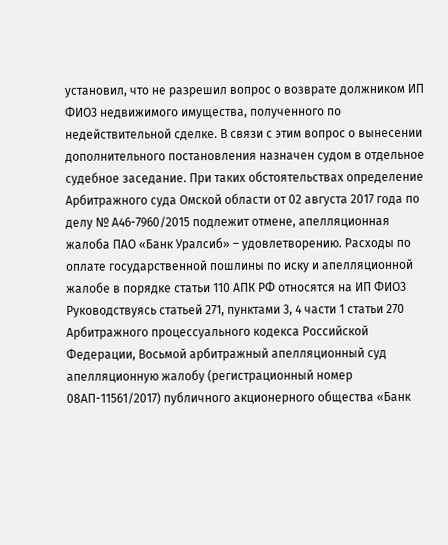установил, что не разрешил вопрос о возврате должником ИП ФИО3 недвижимого имущества, полученного по недействительной сделке. В связи с этим вопрос о вынесении дополнительного постановления назначен судом в отдельное судебное заседание. При таких обстоятельствах определение Арбитражного суда Омской области от 02 августа 2017 года по делу № А46-7960/2015 подлежит отмене, апелляционная жалоба ПАО «Банк Уралсиб» – удовлетворению. Расходы по оплате государственной пошлины по иску и апелляционной жалобе в порядке статьи 110 АПК РФ относятся на ИП ФИО3 Руководствуясь статьей 271, пунктами 3, 4 части 1 статьи 270 Арбитражного процессуального кодекса Российской Федерации, Восьмой арбитражный апелляционный суд апелляционную жалобу (регистрационный номер 08АП-11561/2017) публичного акционерного общества «Банк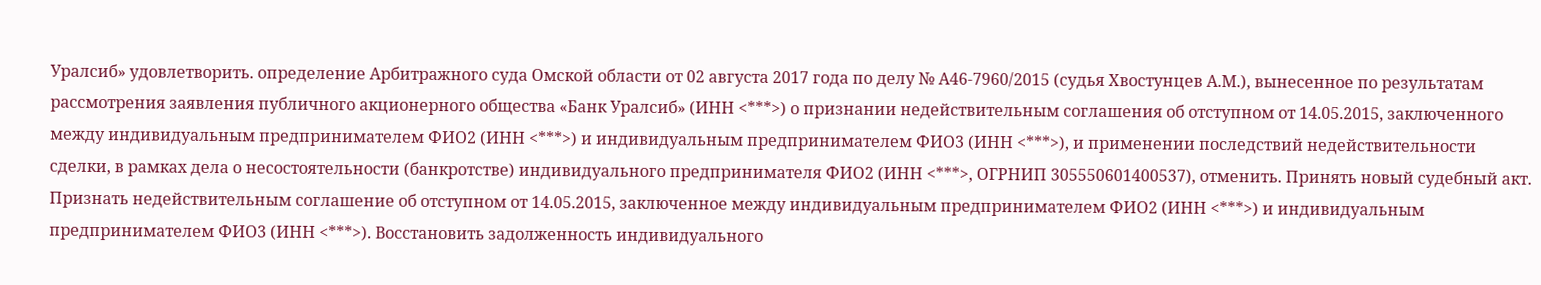Уралсиб» удовлетворить. определение Арбитражного суда Омской области от 02 августа 2017 года по делу № А46-7960/2015 (судья Хвостунцев А.М.), вынесенное по результатам рассмотрения заявления публичного акционерного общества «Банк Уралсиб» (ИНН <***>) о признании недействительным соглашения об отступном от 14.05.2015, заключенного между индивидуальным предпринимателем ФИО2 (ИНН <***>) и индивидуальным предпринимателем ФИО3 (ИНН <***>), и применении последствий недействительности сделки, в рамках дела о несостоятельности (банкротстве) индивидуального предпринимателя ФИО2 (ИНН <***>, ОГРНИП 305550601400537), отменить. Принять новый судебный акт. Признать недействительным соглашение об отступном от 14.05.2015, заключенное между индивидуальным предпринимателем ФИО2 (ИНН <***>) и индивидуальным предпринимателем ФИО3 (ИНН <***>). Восстановить задолженность индивидуального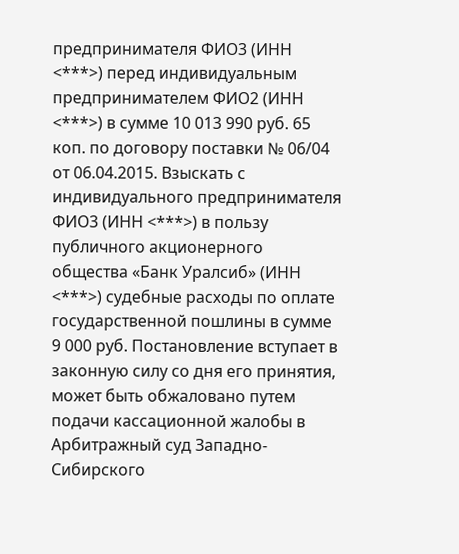предпринимателя ФИО3 (ИНН <***>) перед индивидуальным предпринимателем ФИО2 (ИНН <***>) в сумме 10 013 990 руб. 65 коп. по договору поставки № 06/04 от 06.04.2015. Взыскать с индивидуального предпринимателя ФИО3 (ИНН <***>) в пользу публичного акционерного общества «Банк Уралсиб» (ИНН <***>) судебные расходы по оплате государственной пошлины в сумме 9 000 руб. Постановление вступает в законную силу со дня его принятия, может быть обжаловано путем подачи кассационной жалобы в Арбитражный суд Западно-Cибирского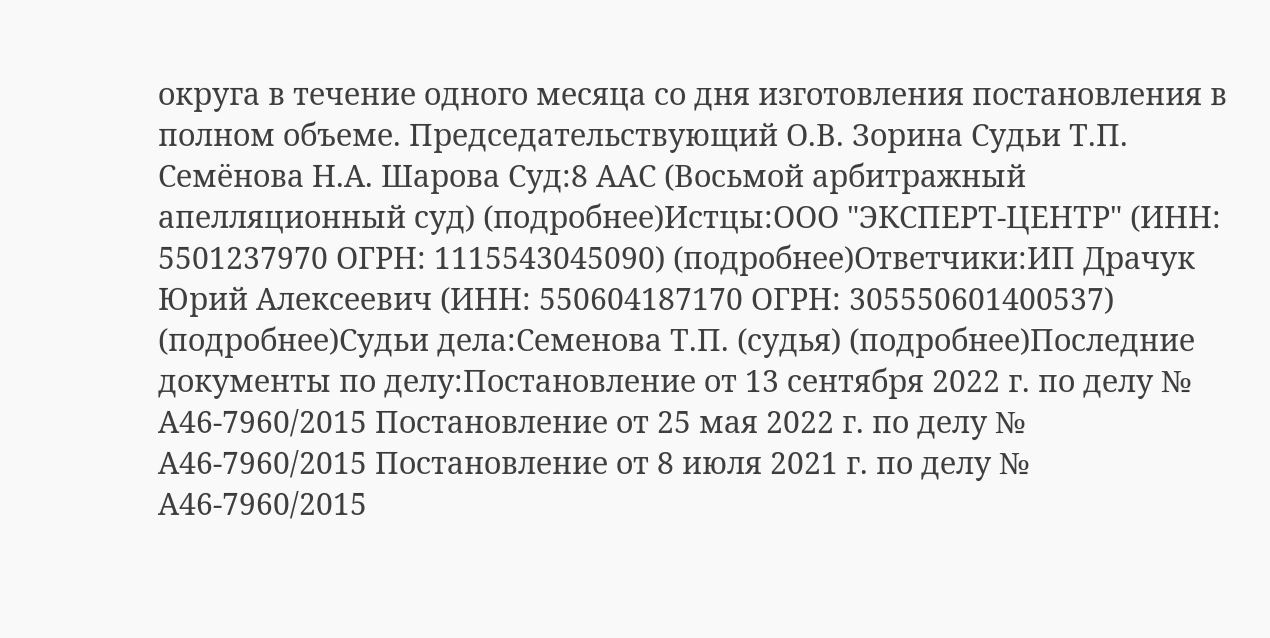округа в течение одного месяца со дня изготовления постановления в полном объеме. Председательствующий О.В. Зорина Судьи Т.П. Семёнова Н.А. Шарова Суд:8 ААС (Восьмой арбитражный апелляционный суд) (подробнее)Истцы:ООО "ЭКСПЕРТ-ЦЕНТР" (ИНН: 5501237970 ОГРН: 1115543045090) (подробнее)Ответчики:ИП Драчук Юрий Алексеевич (ИНН: 550604187170 ОГРН: 305550601400537) (подробнее)Судьи дела:Семенова Т.П. (судья) (подробнее)Последние документы по делу:Постановление от 13 сентября 2022 г. по делу № А46-7960/2015 Постановление от 25 мая 2022 г. по делу № А46-7960/2015 Постановление от 8 июля 2021 г. по делу № А46-7960/2015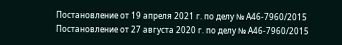Постановление от 19 апреля 2021 г. по делу № А46-7960/2015 Постановление от 27 августа 2020 г. по делу № А46-7960/2015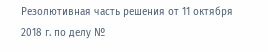Резолютивная часть решения от 11 октября 2018 г. по делу №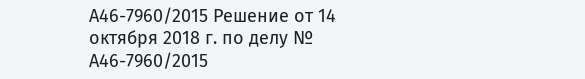А46-7960/2015 Решение от 14 октября 2018 г. по делу № А46-7960/2015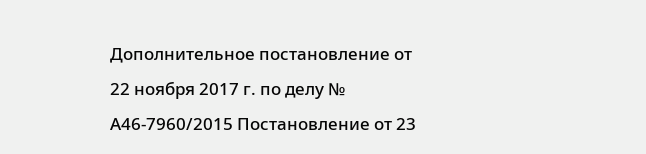Дополнительное постановление от 22 ноября 2017 г. по делу № А46-7960/2015 Постановление от 23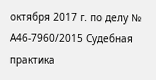октября 2017 г. по делу № А46-7960/2015 Судебная практика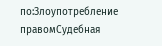по:Злоупотребление правомСудебная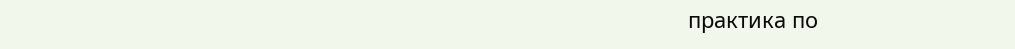практика по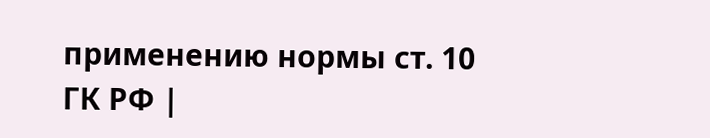применению нормы ст. 10 ГК РФ |